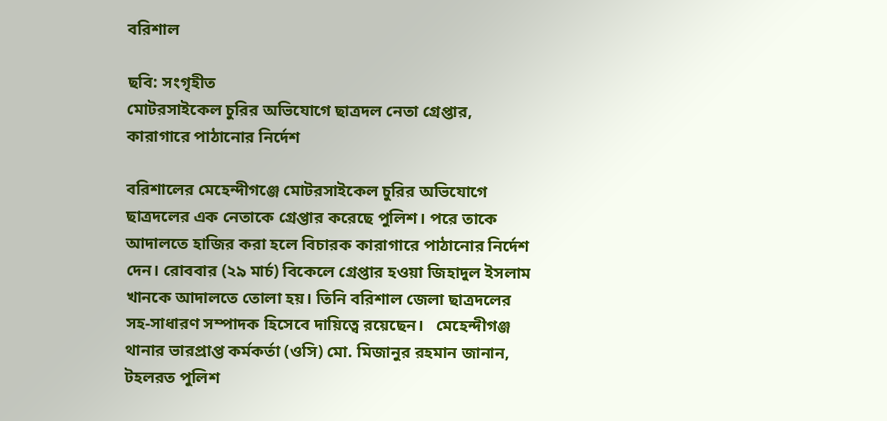বরিশাল

ছবি: সংগৃহীত
মোটরসাইকেল চুরির অভিযোগে ছাত্রদল নেতা গ্রেপ্তার, কারাগারে পাঠানোর নির্দেশ

বরিশালের মেহেন্দীগঞ্জে মোটরসাইকেল চুরির অভিযোগে ছাত্রদলের এক নেতাকে গ্রেপ্তার করেছে পুলিশ। পরে তাকে আদালতে হাজির করা হলে বিচারক কারাগারে পাঠানোর নির্দেশ দেন। রোববার (২৯ মার্চ) বিকেলে গ্রেপ্তার হওয়া জিহাদুল ইসলাম খানকে আদালতে তোলা হয়। তিনি বরিশাল জেলা ছাত্রদলের সহ-সাধারণ সম্পাদক হিসেবে দায়িত্বে রয়েছেন।   মেহেন্দীগঞ্জ থানার ভারপ্রাপ্ত কর্মকর্তা (ওসি) মো. মিজানুর রহমান জানান, টহলরত পুলিশ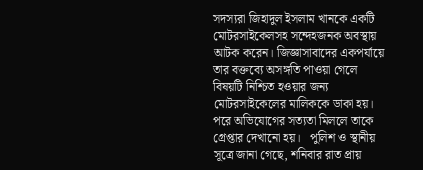সদস্যরা জিহাদুল ইসলাম খানকে একটি মোটরসাইকেলসহ সন্দেহজনক অবস্থায় আটক করেন। জিজ্ঞাসাবাদের একপর্যায়ে তার বক্তব্যে অসঙ্গতি পাওয়া গেলে বিষয়টি নিশ্চিত হওয়ার জন্য মোটরসাইকেলের মালিককে ডাকা হয়। পরে অভিযোগের সত্যতা মিললে তাকে গ্রেপ্তার দেখানো হয়।   পুলিশ ও স্থানীয় সূত্রে জানা গেছে, শনিবার রাত প্রায়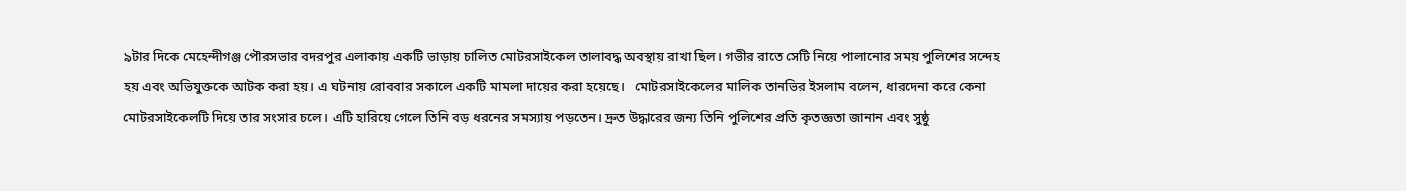৯টার দিকে মেহেন্দীগঞ্জ পৌরসভার বদরপুর এলাকায় একটি ভাড়ায় চালিত মোটরসাইকেল তালাবদ্ধ অবস্থায় রাখা ছিল। গভীর রাতে সেটি নিয়ে পালানোর সময় পুলিশের সন্দেহ হয় এবং অভিযুক্তকে আটক করা হয়। এ ঘটনায় রোববার সকালে একটি মামলা দায়ের করা হয়েছে।   মোটরসাইকেলের মালিক তানভির ইসলাম বলেন, ধারদেনা করে কেনা মোটরসাইকেলটি দিয়ে তার সংসার চলে। এটি হারিয়ে গেলে তিনি বড় ধরনের সমস্যায় পড়তেন। দ্রুত উদ্ধারের জন্য তিনি পুলিশের প্রতি কৃতজ্ঞতা জানান এবং সুষ্ঠু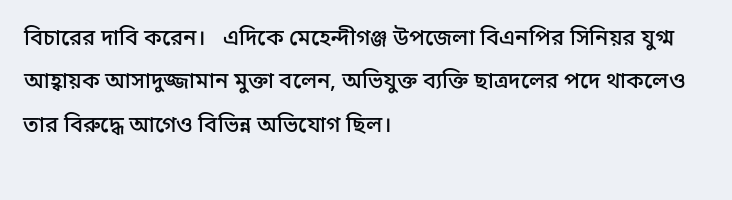বিচারের দাবি করেন।   এদিকে মেহেন্দীগঞ্জ উপজেলা বিএনপির সিনিয়র যুগ্ম আহ্বায়ক আসাদুজ্জামান মুক্তা বলেন, অভিযুক্ত ব্যক্তি ছাত্রদলের পদে থাকলেও তার বিরুদ্ধে আগেও বিভিন্ন অভিযোগ ছিল।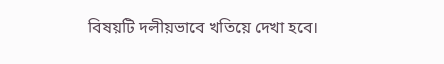বিষয়টি দলীয়ভাবে খতিয়ে দেখা হবে।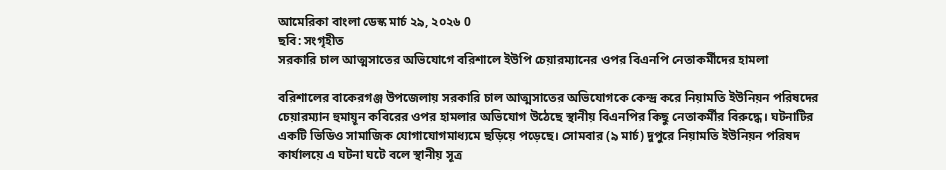আমেরিকা বাংলা ডেস্ক মার্চ ২৯, ২০২৬ 0
ছবি: সংগৃহীত
সরকারি চাল আত্মসাতের অভিযোগে বরিশালে ইউপি চেয়ারম্যানের ওপর বিএনপি নেতাকর্মীদের হামলা

বরিশালের বাকেরগঞ্জ উপজেলায় সরকারি চাল আত্মসাতের অভিযোগকে কেন্দ্র করে নিয়ামতি ইউনিয়ন পরিষদের চেয়ারম্যান হুমায়ূন কবিরের ওপর হামলার অভিযোগ উঠেছে স্থানীয় বিএনপির কিছু নেতাকর্মীর বিরুদ্ধে। ঘটনাটির একটি ভিডিও সামাজিক যোগাযোগমাধ্যমে ছড়িয়ে পড়েছে। সোমবার (৯ মার্চ) দুপুরে নিয়ামতি ইউনিয়ন পরিষদ কার্যালয়ে এ ঘটনা ঘটে বলে স্থানীয় সূত্র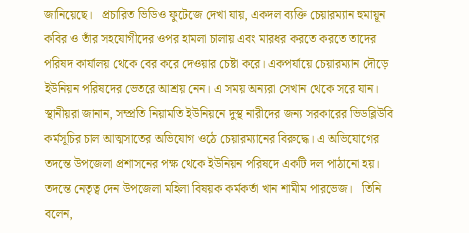জানিয়েছে।   প্রচারিত ভিডিও ফুটেজে দেখা যায়, একদল ব্যক্তি চেয়ারম্যান হুমায়ূন কবির ও তাঁর সহযোগীদের ওপর হামলা চালায় এবং মারধর করতে করতে তাদের পরিষদ কার্যালয় থেকে বের করে দেওয়ার চেষ্টা করে। একপর্যায়ে চেয়ারম্যান দৌড়ে ইউনিয়ন পরিষদের ভেতরে আশ্রয় নেন। এ সময় অন্যরা সেখান থেকে সরে যান।   স্থানীয়রা জানান, সম্প্রতি নিয়ামতি ইউনিয়নে দুস্থ নারীদের জন্য সরকারের ভিডব্লিউবি কর্মসূচির চাল আত্মসাতের অভিযোগ ওঠে চেয়ারম্যানের বিরুদ্ধে। এ অভিযোগের তদন্তে উপজেলা প্রশাসনের পক্ষ থেকে ইউনিয়ন পরিষদে একটি দল পাঠানো হয়। তদন্তে নেতৃত্ব দেন উপজেলা মহিলা বিষয়ক কর্মকর্তা খান শামীম পারভেজ।   তিনি বলেন,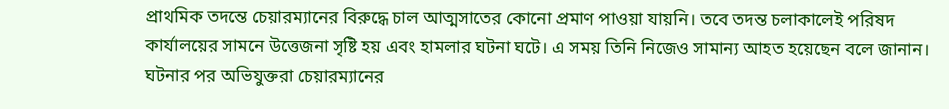প্রাথমিক তদন্তে চেয়ারম্যানের বিরুদ্ধে চাল আত্মসাতের কোনো প্রমাণ পাওয়া যায়নি। তবে তদন্ত চলাকালেই পরিষদ কার্যালয়ের সামনে উত্তেজনা সৃষ্টি হয় এবং হামলার ঘটনা ঘটে। এ সময় তিনি নিজেও সামান্য আহত হয়েছেন বলে জানান। ঘটনার পর অভিযুক্তরা চেয়ারম্যানের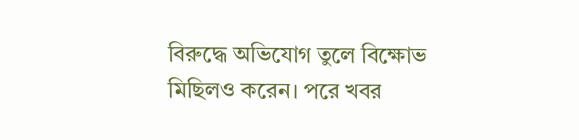বিরুদ্ধে অভিযোগ তুলে বিক্ষোভ মিছিলও করেন। পরে খবর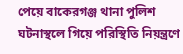পেয়ে বাকেরগঞ্জ থানা পুলিশ ঘটনাস্থলে গিয়ে পরিস্থিতি নিয়ন্ত্রণে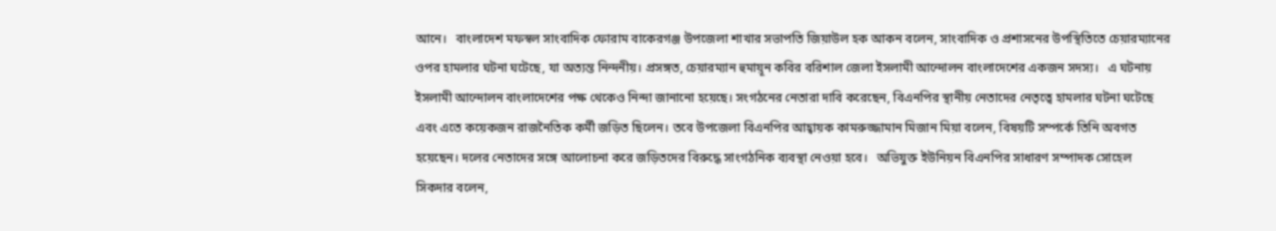আনে।   বাংলাদেশ মফস্বল সাংবাদিক ফোরাম বাকেরগঞ্জ উপজেলা শাখার সভাপতি জিয়াউল হক আকন বলেন, সাংবাদিক ও প্রশাসনের উপস্থিতিতে চেয়ারম্যানের ওপর হামলার ঘটনা ঘটেছে, যা অত্যন্ত নিন্দনীয়। প্রসঙ্গত, চেয়ারম্যান হুমায়ূন কবির বরিশাল জেলা ইসলামী আন্দোলন বাংলাদেশের একজন সদস্য।   এ ঘটনায় ইসলামী আন্দোলন বাংলাদেশের পক্ষ থেকেও নিন্দা জানানো হয়েছে। সংগঠনের নেতারা দাবি করেছেন, বিএনপির স্থানীয় নেতাদের নেতৃত্বে হামলার ঘটনা ঘটেছে এবং এতে কয়েকজন রাজনৈতিক কর্মী জড়িত ছিলেন। তবে উপজেলা বিএনপির আহ্বায়ক কামরুজ্জামান মিজান মিয়া বলেন, বিষয়টি সম্পর্কে তিনি অবগত হয়েছেন। দলের নেতাদের সঙ্গে আলোচনা করে জড়িতদের বিরুদ্ধে সাংগঠনিক ব্যবস্থা নেওয়া হবে।   অভিযুক্ত ইউনিয়ন বিএনপির সাধারণ সম্পাদক সোহেল সিকদার বলেন,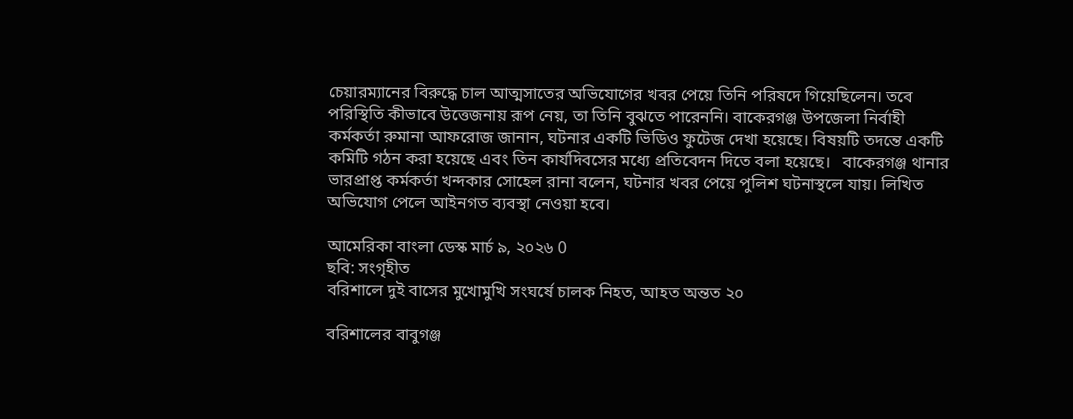চেয়ারম্যানের বিরুদ্ধে চাল আত্মসাতের অভিযোগের খবর পেয়ে তিনি পরিষদে গিয়েছিলেন। তবে পরিস্থিতি কীভাবে উত্তেজনায় রূপ নেয়, তা তিনি বুঝতে পারেননি। বাকেরগঞ্জ উপজেলা নির্বাহী কর্মকর্তা রুমানা আফরোজ জানান, ঘটনার একটি ভিডিও ফুটেজ দেখা হয়েছে। বিষয়টি তদন্তে একটি কমিটি গঠন করা হয়েছে এবং তিন কার্যদিবসের মধ্যে প্রতিবেদন দিতে বলা হয়েছে।   বাকেরগঞ্জ থানার ভারপ্রাপ্ত কর্মকর্তা খন্দকার সোহেল রানা বলেন, ঘটনার খবর পেয়ে পুলিশ ঘটনাস্থলে যায়। লিখিত অভিযোগ পেলে আইনগত ব্যবস্থা নেওয়া হবে।

আমেরিকা বাংলা ডেস্ক মার্চ ৯, ২০২৬ 0
ছবি: সংগৃহীত
বরিশালে দুই বাসের মুখোমুখি সংঘর্ষে চালক নিহত, আহত অন্তত ২০

বরিশালের বাবুগঞ্জ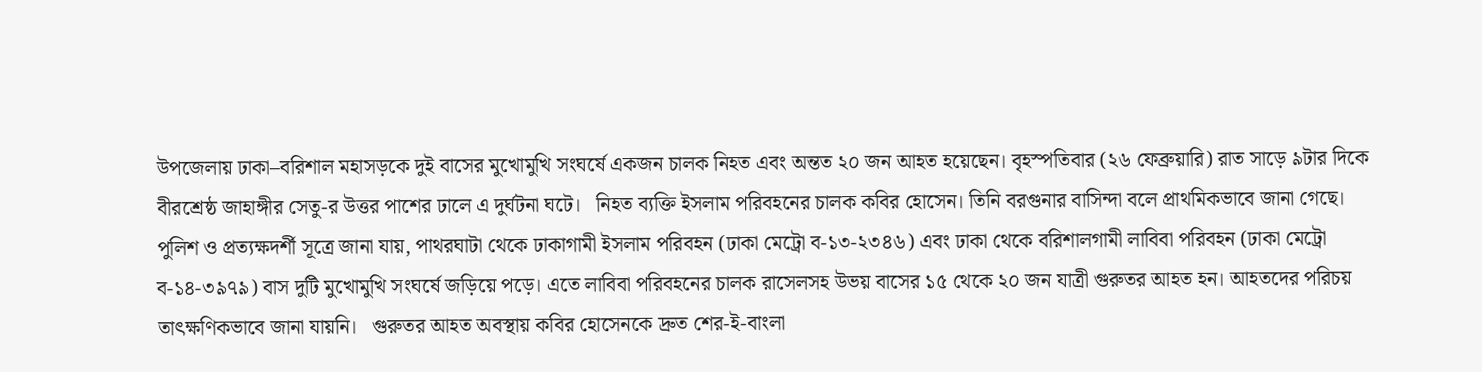উপজেলায় ঢাকা–বরিশাল মহাসড়কে দুই বাসের মুখোমুখি সংঘর্ষে একজন চালক নিহত এবং অন্তত ২০ জন আহত হয়েছেন। বৃহস্পতিবার (২৬ ফেব্রুয়ারি) রাত সাড়ে ৯টার দিকে বীরশ্রেষ্ঠ জাহাঙ্গীর সেতু-র উত্তর পাশের ঢালে এ দুর্ঘটনা ঘটে।   নিহত ব্যক্তি ইসলাম পরিবহনের চালক কবির হোসেন। তিনি বরগুনার বাসিন্দা বলে প্রাথমিকভাবে জানা গেছে।   পুলিশ ও প্রত্যক্ষদর্শী সূত্রে জানা যায়, পাথরঘাটা থেকে ঢাকাগামী ইসলাম পরিবহন (ঢাকা মেট্রো ব-১৩-২৩৪৬) এবং ঢাকা থেকে বরিশালগামী লাবিবা পরিবহন (ঢাকা মেট্রো ব-১৪-৩৯৭৯) বাস দুটি মুখোমুখি সংঘর্ষে জড়িয়ে পড়ে। এতে লাবিবা পরিবহনের চালক রাসেলসহ উভয় বাসের ১৫ থেকে ২০ জন যাত্রী গুরুতর আহত হন। আহতদের পরিচয় তাৎক্ষণিকভাবে জানা যায়নি।   গুরুতর আহত অবস্থায় কবির হোসেনকে দ্রুত শের-ই-বাংলা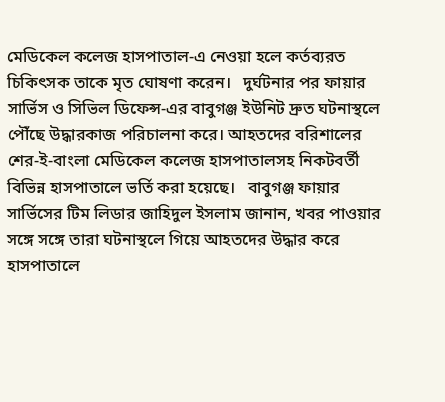মেডিকেল কলেজ হাসপাতাল-এ নেওয়া হলে কর্তব্যরত চিকিৎসক তাকে মৃত ঘোষণা করেন।   দুর্ঘটনার পর ফায়ার সার্ভিস ও সিভিল ডিফেন্স-এর বাবুগঞ্জ ইউনিট দ্রুত ঘটনাস্থলে পৌঁছে উদ্ধারকাজ পরিচালনা করে। আহতদের বরিশালের শের-ই-বাংলা মেডিকেল কলেজ হাসপাতালসহ নিকটবর্তী বিভিন্ন হাসপাতালে ভর্তি করা হয়েছে।   বাবুগঞ্জ ফায়ার সার্ভিসের টিম লিডার জাহিদুল ইসলাম জানান, খবর পাওয়ার সঙ্গে সঙ্গে তারা ঘটনাস্থলে গিয়ে আহতদের উদ্ধার করে হাসপাতালে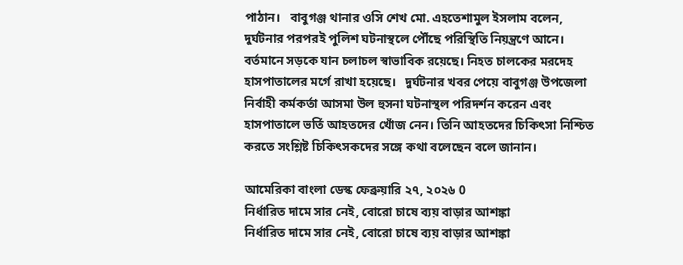পাঠান।   বাবুগঞ্জ থানার ওসি শেখ মো. এহতেশামুল ইসলাম বলেন, দুর্ঘটনার পরপরই পুলিশ ঘটনাস্থলে পৌঁছে পরিস্থিতি নিয়ন্ত্রণে আনে। বর্তমানে সড়কে যান চলাচল স্বাভাবিক রয়েছে। নিহত চালকের মরদেহ হাসপাতালের মর্গে রাখা হয়েছে।   দুর্ঘটনার খবর পেয়ে বাবুগঞ্জ উপজেলা নির্বাহী কর্মকর্তা আসমা উল হুসনা ঘটনাস্থল পরিদর্শন করেন এবং হাসপাতালে ভর্তি আহতদের খোঁজ নেন। তিনি আহতদের চিকিৎসা নিশ্চিত করতে সংশ্লিষ্ট চিকিৎসকদের সঙ্গে কথা বলেছেন বলে জানান।

আমেরিকা বাংলা ডেস্ক ফেব্রুয়ারি ২৭, ২০২৬ 0
নির্ধারিত দামে সার নেই, বোরো চাষে ব্যয় বাড়ার আশঙ্কা
নির্ধারিত দামে সার নেই, বোরো চাষে ব্যয় বাড়ার আশঙ্কা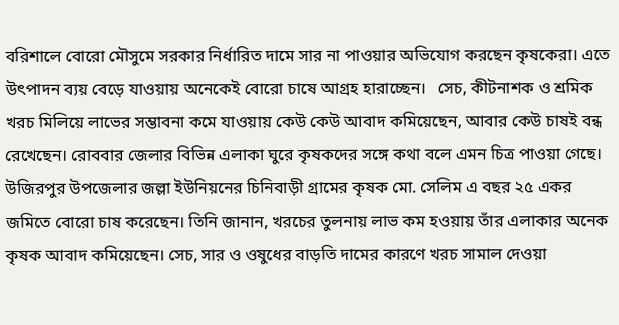বরিশালে বোরো মৌসুমে সরকার নির্ধারিত দামে সার না পাওয়ার অভিযোগ করছেন কৃষকেরা। এতে উৎপাদন ব্যয় বেড়ে যাওয়ায় অনেকেই বোরো চাষে আগ্রহ হারাচ্ছেন।   সেচ, কীটনাশক ও শ্রমিক খরচ মিলিয়ে লাভের সম্ভাবনা কমে যাওয়ায় কেউ কেউ আবাদ কমিয়েছেন, আবার কেউ চাষই বন্ধ রেখেছেন। রোববার জেলার বিভিন্ন এলাকা ঘুরে কৃষকদের সঙ্গে কথা বলে এমন চিত্র পাওয়া গেছে।   উজিরপুর উপজেলার জল্লা ইউনিয়নের চিনিবাড়ী গ্রামের কৃষক মো. সেলিম এ বছর ২৫ একর জমিতে বোরো চাষ করেছেন। তিনি জানান, খরচের তুলনায় লাভ কম হওয়ায় তাঁর এলাকার অনেক কৃষক আবাদ কমিয়েছেন। সেচ, সার ও ওষুধের বাড়তি দামের কারণে খরচ সামাল দেওয়া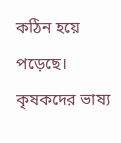কঠিন হয়ে পড়েছে।   কৃষকদের ভাষ্য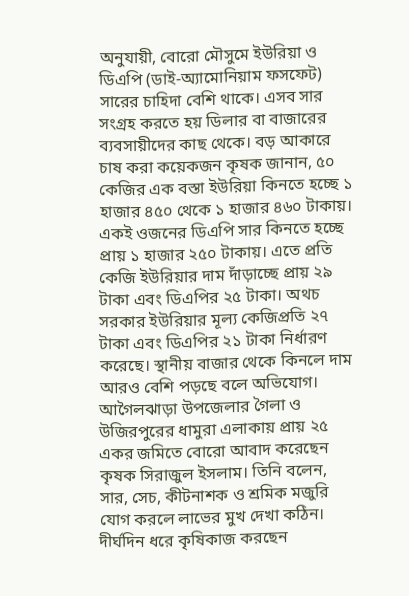অনুযায়ী, বোরো মৌসুমে ইউরিয়া ও ডিএপি (ডাই-অ্যামোনিয়াম ফসফেট) সারের চাহিদা বেশি থাকে। এসব সার সংগ্রহ করতে হয় ডিলার বা বাজারের ব্যবসায়ীদের কাছ থেকে। বড় আকারে চাষ করা কয়েকজন কৃষক জানান, ৫০ কেজির এক বস্তা ইউরিয়া কিনতে হচ্ছে ১ হাজার ৪৫০ থেকে ১ হাজার ৪৬০ টাকায়। একই ওজনের ডিএপি সার কিনতে হচ্ছে প্রায় ১ হাজার ২৫০ টাকায়। এতে প্রতি কেজি ইউরিয়ার দাম দাঁড়াচ্ছে প্রায় ২৯ টাকা এবং ডিএপির ২৫ টাকা। অথচ সরকার ইউরিয়ার মূল্য কেজিপ্রতি ২৭ টাকা এবং ডিএপির ২১ টাকা নির্ধারণ করেছে। স্থানীয় বাজার থেকে কিনলে দাম আরও বেশি পড়ছে বলে অভিযোগ।   আগৈলঝাড়া উপজেলার গৈলা ও উজিরপুরের ধামুরা এলাকায় প্রায় ২৫ একর জমিতে বোরো আবাদ করেছেন কৃষক সিরাজুল ইসলাম। তিনি বলেন, সার, সেচ, কীটনাশক ও শ্রমিক মজুরি যোগ করলে লাভের মুখ দেখা কঠিন। দীর্ঘদিন ধরে কৃষিকাজ করছেন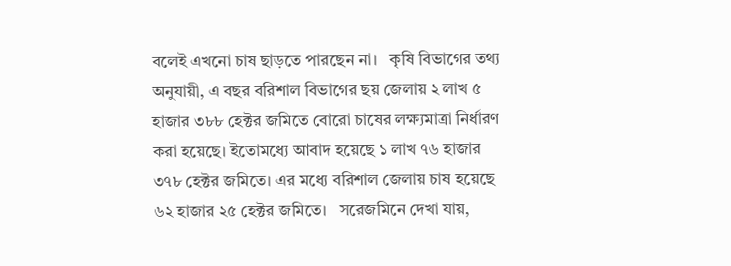বলেই এখনো চাষ ছাড়তে পারছেন না।   কৃষি বিভাগের তথ্য অনুযায়ী, এ বছর বরিশাল বিভাগের ছয় জেলায় ২ লাখ ৫ হাজার ৩৮৮ হেক্টর জমিতে বোরো চাষের লক্ষ্যমাত্রা নির্ধারণ করা হয়েছে। ইতোমধ্যে আবাদ হয়েছে ১ লাখ ৭৬ হাজার ৩৭৮ হেক্টর জমিতে। এর মধ্যে বরিশাল জেলায় চাষ হয়েছে ৬২ হাজার ২৫ হেক্টর জমিতে।   সরেজমিনে দেখা যায়,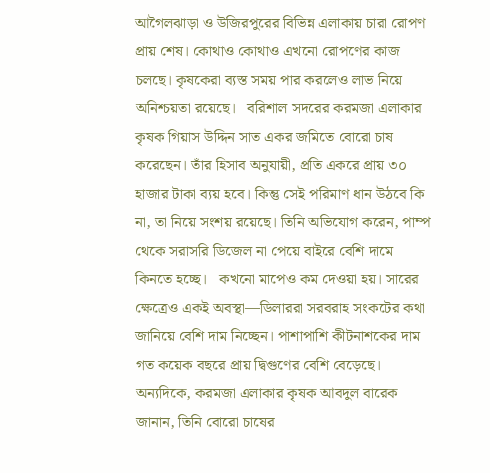আগৈলঝাড়া ও উজিরপুরের বিভিন্ন এলাকায় চারা রোপণ প্রায় শেষ। কোথাও কোথাও এখনো রোপণের কাজ চলছে। কৃষকেরা ব্যস্ত সময় পার করলেও লাভ নিয়ে অনিশ্চয়তা রয়েছে।   বরিশাল সদরের করমজা এলাকার কৃষক গিয়াস উদ্দিন সাত একর জমিতে বোরো চাষ করেছেন। তাঁর হিসাব অনুযায়ী, প্রতি একরে প্রায় ৩০ হাজার টাকা ব্যয় হবে। কিন্তু সেই পরিমাণ ধান উঠবে কি না, তা নিয়ে সংশয় রয়েছে। তিনি অভিযোগ করেন, পাম্প থেকে সরাসরি ডিজেল না পেয়ে বাইরে বেশি দামে কিনতে হচ্ছে।   কখনো মাপেও কম দেওয়া হয়। সারের ক্ষেত্রেও একই অবস্থা—ডিলাররা সরবরাহ সংকটের কথা জানিয়ে বেশি দাম নিচ্ছেন। পাশাপাশি কীটনাশকের দাম গত কয়েক বছরে প্রায় দ্বিগুণের বেশি বেড়েছে।   অন্যদিকে, করমজা এলাকার কৃষক আবদুল বারেক জানান, তিনি বোরো চাষের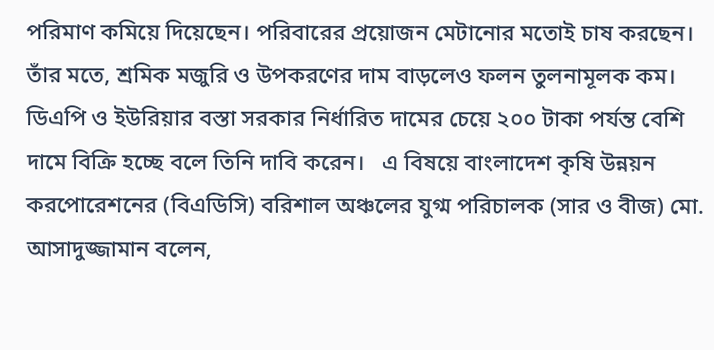পরিমাণ কমিয়ে দিয়েছেন। পরিবারের প্রয়োজন মেটানোর মতোই চাষ করছেন। তাঁর মতে, শ্রমিক মজুরি ও উপকরণের দাম বাড়লেও ফলন তুলনামূলক কম। ডিএপি ও ইউরিয়ার বস্তা সরকার নির্ধারিত দামের চেয়ে ২০০ টাকা পর্যন্ত বেশি দামে বিক্রি হচ্ছে বলে তিনি দাবি করেন।   এ বিষয়ে বাংলাদেশ কৃষি উন্নয়ন করপোরেশনের (বিএডিসি) বরিশাল অঞ্চলের যুগ্ম পরিচালক (সার ও বীজ) মো. আসাদুজ্জামান বলেন,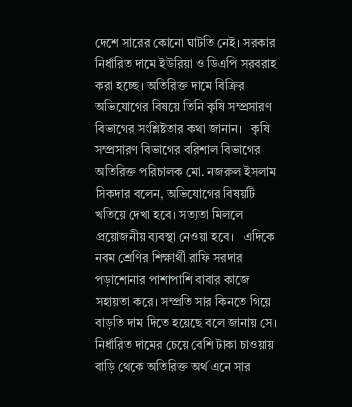দেশে সারের কোনো ঘাটতি নেই। সরকার নির্ধারিত দামে ইউরিয়া ও ডিএপি সরবরাহ করা হচ্ছে। অতিরিক্ত দামে বিক্রির অভিযোগের বিষয়ে তিনি কৃষি সম্প্রসারণ বিভাগের সংশ্লিষ্টতার কথা জানান।   কৃষি সম্প্রসারণ বিভাগের বরিশাল বিভাগের অতিরিক্ত পরিচালক মো. নজরুল ইসলাম সিকদার বলেন, অভিযোগের বিষয়টি খতিয়ে দেখা হবে। সত্যতা মিললে প্রয়োজনীয় ব্যবস্থা নেওয়া হবে।   এদিকে নবম শ্রেণির শিক্ষার্থী রাফি সরদার পড়াশোনার পাশাপাশি বাবার কাজে সহায়তা করে। সম্প্রতি সার কিনতে গিয়ে বাড়তি দাম দিতে হয়েছে বলে জানায় সে। নির্ধারিত দামের চেয়ে বেশি টাকা চাওয়ায় বাড়ি থেকে অতিরিক্ত অর্থ এনে সার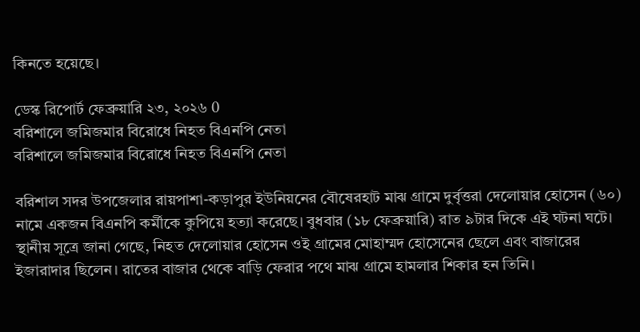কিনতে হয়েছে।

ডেস্ক রিপোর্ট ফেব্রুয়ারি ২৩, ২০২৬ 0
বরিশালে জমিজমার বিরোধে নিহত বিএনপি নেতা
বরিশালে জমিজমার বিরোধে নিহত বিএনপি নেতা

বরিশাল সদর উপজেলার রায়পাশা-কড়াপুর ইউনিয়নের বৌষেরহাট মাঝ গ্রামে দুর্বৃত্তরা দেলোয়ার হোসেন (৬০) নামে একজন বিএনপি কর্মীকে কুপিয়ে হত্যা করেছে। বুধবার (১৮ ফেব্রুয়ারি) রাত ৯টার দিকে এই ঘটনা ঘটে।   স্থানীয় সূত্রে জানা গেছে, নিহত দেলোয়ার হোসেন ওই গ্রামের মোহাম্মদ হোসেনের ছেলে এবং বাজারের ইজারাদার ছিলেন। রাতের বাজার থেকে বাড়ি ফেরার পথে মাঝ গ্রামে হামলার শিকার হন তিনি।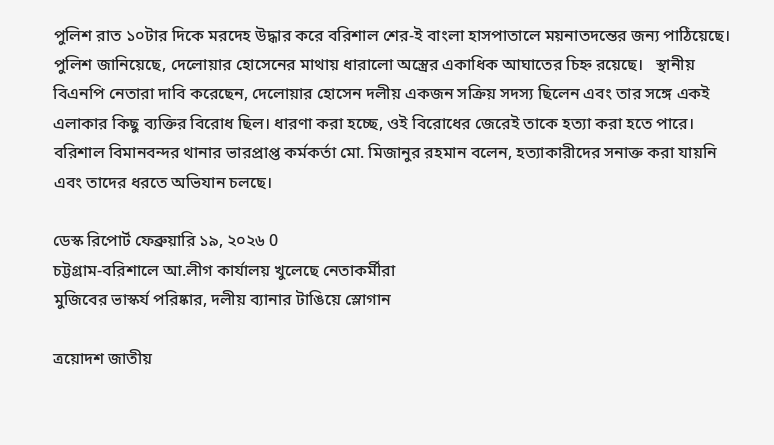পুলিশ রাত ১০টার দিকে মরদেহ উদ্ধার করে বরিশাল শের-ই বাংলা হাসপাতালে ময়নাতদন্তের জন্য পাঠিয়েছে। পুলিশ জানিয়েছে, দেলোয়ার হোসেনের মাথায় ধারালো অস্ত্রের একাধিক আঘাতের চিহ্ন রয়েছে।   স্থানীয় বিএনপি নেতারা দাবি করেছেন, দেলোয়ার হোসেন দলীয় একজন সক্রিয় সদস্য ছিলেন এবং তার সঙ্গে একই এলাকার কিছু ব্যক্তির বিরোধ ছিল। ধারণা করা হচ্ছে, ওই বিরোধের জেরেই তাকে হত্যা করা হতে পারে।   বরিশাল বিমানবন্দর থানার ভারপ্রাপ্ত কর্মকর্তা মো. মিজানুর রহমান বলেন, হত্যাকারীদের সনাক্ত করা যায়নি এবং তাদের ধরতে অভিযান চলছে।

ডেস্ক রিপোর্ট ফেব্রুয়ারি ১৯, ২০২৬ 0
চট্টগ্রাম-বরিশালে আ.লীগ কার্যালয় খুলেছে নেতাকর্মীরা
মুজিবের ভাস্কর্য পরিষ্কার, দলীয় ব্যানার টাঙিয়ে স্লোগান

ত্রয়োদশ জাতীয়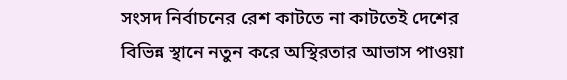সংসদ নির্বাচনের রেশ কাটতে না কাটতেই দেশের বিভিন্ন স্থানে নতুন করে অস্থিরতার আভাস পাওয়া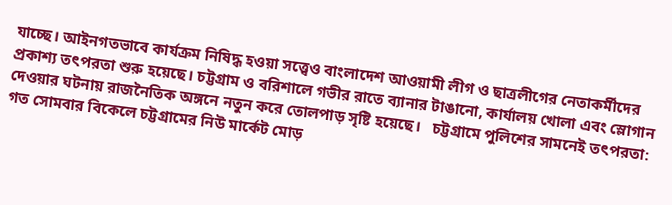যাচ্ছে। আইনগতভাবে কার্যক্রম নিষিদ্ধ হওয়া সত্ত্বেও বাংলাদেশ আওয়ামী লীগ ও ছাত্রলীগের নেতাকর্মীদের প্রকাশ্য তৎপরতা শুরু হয়েছে। চট্টগ্রাম ও বরিশালে গভীর রাতে ব্যানার টাঙানো, কার্যালয় খোলা এবং স্লোগান দেওয়ার ঘটনায় রাজনৈতিক অঙ্গনে নতুন করে তোলপাড় সৃষ্টি হয়েছে।   চট্টগ্রামে পুলিশের সামনেই তৎপরতা: গত সোমবার বিকেলে চট্টগ্রামের নিউ মার্কেট মোড়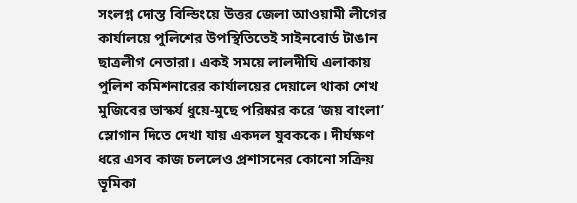সংলগ্ন দোস্ত বিল্ডিংয়ে উত্তর জেলা আওয়ামী লীগের কার্যালয়ে পুলিশের উপস্থিতিতেই সাইনবোর্ড টাঙান ছাত্রলীগ নেতারা। একই সময়ে লালদীঘি এলাকায় পুলিশ কমিশনারের কার্যালয়ের দেয়ালে থাকা শেখ মুজিবের ভাস্কর্য ধুয়ে-মুছে পরিষ্কার করে ‘জয় বাংলা’ স্লোগান দিতে দেখা যায় একদল যুবককে। দীর্ঘক্ষণ ধরে এসব কাজ চললেও প্রশাসনের কোনো সক্রিয় ভূমিকা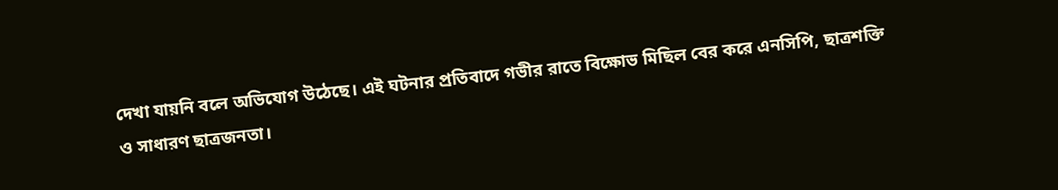দেখা যায়নি বলে অভিযোগ উঠেছে। এই ঘটনার প্রতিবাদে গভীর রাতে বিক্ষোভ মিছিল বের করে এনসিপি, ছাত্রশক্তি ও সাধারণ ছাত্রজনতা।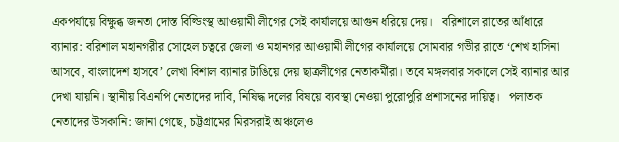একপর্যায়ে বিক্ষুব্ধ জনতা দোস্ত বিল্ডিংস্থ আওয়ামী লীগের সেই কার্যালয়ে আগুন ধরিয়ে দেয়।   বরিশালে রাতের আঁধারে ব্যানার: বরিশাল মহানগরীর সোহেল চত্বরে জেলা ও মহানগর আওয়ামী লীগের কার্যালয়ে সোমবার গভীর রাতে ‘শেখ হাসিনা আসবে, বাংলাদেশ হাসবে’ লেখা বিশাল ব্যানার টাঙিয়ে দেয় ছাত্রলীগের নেতাকর্মীরা। তবে মঙ্গলবার সকালে সেই ব্যানার আর দেখা যায়নি। স্থানীয় বিএনপি নেতাদের দাবি, নিষিদ্ধ দলের বিষয়ে ব্যবস্থা নেওয়া পুরোপুরি প্রশাসনের দায়িত্ব।   পলাতক নেতাদের উসকানি: জানা গেছে, চট্টগ্রামের মিরসরাই অঞ্চলেও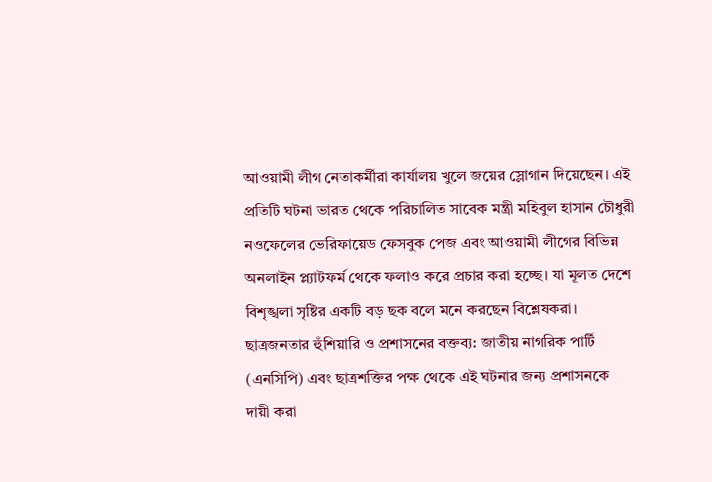আওয়ামী লীগ নেতাকর্মীরা কার্যালয় খুলে জয়ের স্লোগান দিয়েছেন। এই প্রতিটি ঘটনা ভারত থেকে পরিচালিত সাবেক মন্ত্রী মহিবুল হাসান চৌধুরী নওফেলের ভেরিফায়েড ফেসবুক পেজ এবং আওয়ামী লীগের বিভিন্ন অনলাইন প্ল্যাটফর্ম থেকে ফলাও করে প্রচার করা হচ্ছে। যা মূলত দেশে বিশৃঙ্খলা সৃষ্টির একটি বড় ছক বলে মনে করছেন বিশ্লেষকরা।   ছাত্রজনতার হুঁশিয়ারি ও প্রশাসনের বক্তব্য: জাতীয় নাগরিক পার্টি (এনসিপি) এবং ছাত্রশক্তির পক্ষ থেকে এই ঘটনার জন্য প্রশাসনকে দায়ী করা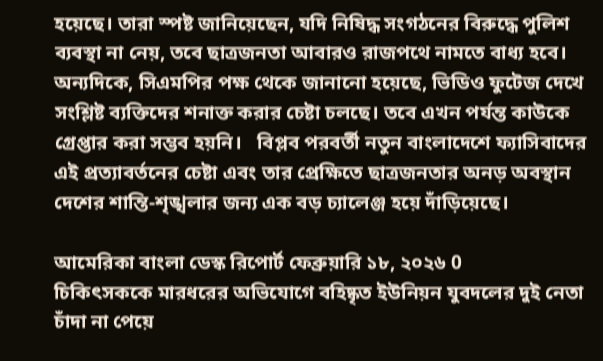হয়েছে। তারা স্পষ্ট জানিয়েছেন, যদি নিষিদ্ধ সংগঠনের বিরুদ্ধে পুলিশ ব্যবস্থা না নেয়, তবে ছাত্রজনতা আবারও রাজপথে নামতে বাধ্য হবে। অন্যদিকে, সিএমপির পক্ষ থেকে জানানো হয়েছে, ভিডিও ফুটেজ দেখে সংশ্লিষ্ট ব্যক্তিদের শনাক্ত করার চেষ্টা চলছে। তবে এখন পর্যন্ত কাউকে গ্রেপ্তার করা সম্ভব হয়নি।   বিপ্লব পরবর্তী নতুন বাংলাদেশে ফ্যাসিবাদের এই প্রত্যাবর্তনের চেষ্টা এবং তার প্রেক্ষিতে ছাত্রজনতার অনড় অবস্থান দেশের শান্তি-শৃঙ্খলার জন্য এক বড় চ্যালেঞ্জ হয়ে দাঁড়িয়েছে।

আমেরিকা বাংলা ডেস্ক রিপোর্ট ফেব্রুয়ারি ১৮, ২০২৬ 0
চিকিৎসককে মারধরের অভিযোগে বহিষ্কৃত ইউনিয়ন যুবদলের দুই নেতা
চাঁদা না পেয়ে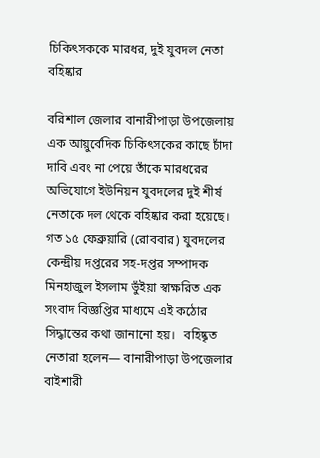চিকিৎসককে মারধর, দুই যুবদল নেতা বহিষ্কার

বরিশাল জেলার বানারীপাড়া উপজেলায় এক আয়ুর্বেদিক চিকিৎসকের কাছে চাঁদা দাবি এবং না পেয়ে তাঁকে মারধরের অভিযোগে ইউনিয়ন যুবদলের দুই শীর্ষ নেতাকে দল থেকে বহিষ্কার করা হয়েছে। গত ১৫ ফেব্রুয়ারি (রোববার) যুবদলের কেন্দ্রীয় দপ্তরের সহ-দপ্তর সম্পাদক মিনহাজুল ইসলাম ভুঁইয়া স্বাক্ষরিত এক সংবাদ বিজ্ঞপ্তির মাধ্যমে এই কঠোর সিদ্ধান্তের কথা জানানো হয়।   বহিষ্কৃত নেতারা হলেন— বানারীপাড়া উপজেলার বাইশারী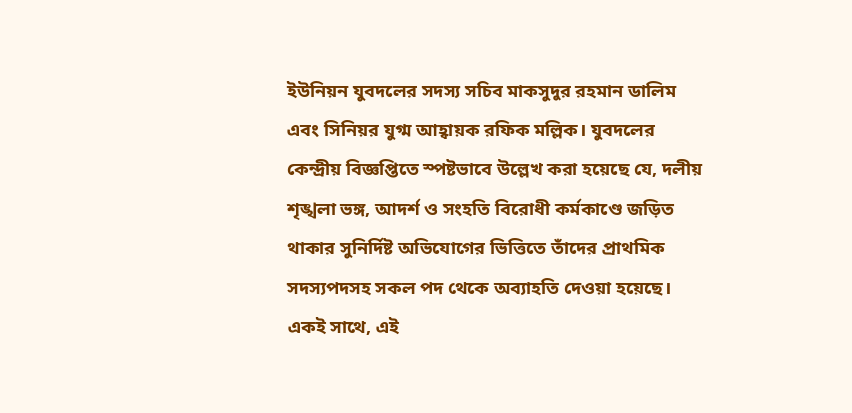ইউনিয়ন যুবদলের সদস্য সচিব মাকসুদুর রহমান ডালিম এবং সিনিয়র যুগ্ম আহ্বায়ক রফিক মল্লিক। যুবদলের কেন্দ্রীয় বিজ্ঞপ্তিতে স্পষ্টভাবে উল্লেখ করা হয়েছে যে, দলীয় শৃঙ্খলা ভঙ্গ, আদর্শ ও সংহতি বিরোধী কর্মকাণ্ডে জড়িত থাকার সুনির্দিষ্ট অভিযোগের ভিত্তিতে তাঁদের প্রাথমিক সদস্যপদসহ সকল পদ থেকে অব্যাহতি দেওয়া হয়েছে। একই সাথে, এই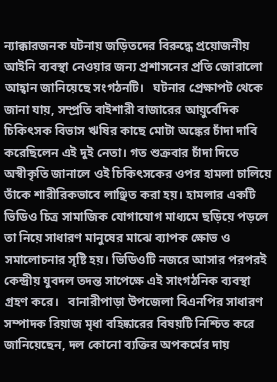ন্যাক্কারজনক ঘটনায় জড়িতদের বিরুদ্ধে প্রয়োজনীয় আইনি ব্যবস্থা নেওয়ার জন্য প্রশাসনের প্রতি জোরালো আহ্বান জানিয়েছে সংগঠনটি।   ঘটনার প্রেক্ষাপট থেকে জানা যায়, সম্প্রতি বাইশারী বাজারের আয়ুর্বেদিক চিকিৎসক বিভাস ঋষির কাছে মোটা অঙ্কের চাঁদা দাবি করেছিলেন এই দুই নেতা। গত শুক্রবার চাঁদা দিতে অস্বীকৃতি জানালে ওই চিকিৎসকের ওপর হামলা চালিয়ে তাঁকে শারীরিকভাবে লাঞ্ছিত করা হয়। হামলার একটি ভিডিও চিত্র সামাজিক যোগাযোগ মাধ্যমে ছড়িয়ে পড়লে তা নিয়ে সাধারণ মানুষের মাঝে ব্যাপক ক্ষোভ ও সমালোচনার সৃষ্টি হয়। ভিডিওটি নজরে আসার পরপরই কেন্দ্রীয় যুবদল তদন্ত সাপেক্ষে এই সাংগঠনিক ব্যবস্থা গ্রহণ করে।   বানারীপাড়া উপজেলা বিএনপির সাধারণ সম্পাদক রিয়াজ মৃধা বহিষ্কারের বিষয়টি নিশ্চিত করে জানিয়েছেন, দল কোনো ব্যক্তির অপকর্মের দায়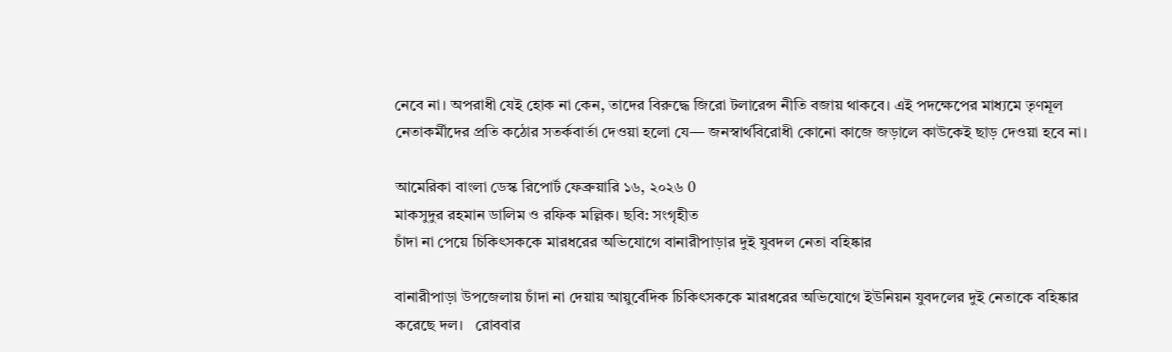নেবে না। অপরাধী যেই হোক না কেন, তাদের বিরুদ্ধে জিরো টলারেন্স নীতি বজায় থাকবে। এই পদক্ষেপের মাধ্যমে তৃণমূল নেতাকর্মীদের প্রতি কঠোর সতর্কবার্তা দেওয়া হলো যে— জনস্বার্থবিরোধী কোনো কাজে জড়ালে কাউকেই ছাড় দেওয়া হবে না।

আমেরিকা বাংলা ডেস্ক রিপোর্ট ফেব্রুয়ারি ১৬, ২০২৬ 0
মাকসুদুর রহমান ডালিম ও রফিক মল্লিক। ছবি: সংগৃহীত
চাঁদা না পেয়ে চিকিৎসককে মারধরের অভিযোগে বানারীপাড়ার দুই যুবদল নেতা বহিষ্কার

বানারীপাড়া উপজেলায় চাঁদা না দেয়ায় আয়ুর্বেদিক চিকিৎসককে মারধরের অভিযোগে ইউনিয়ন যুবদলের দুই নেতাকে বহিষ্কার করেছে দল।   রোববার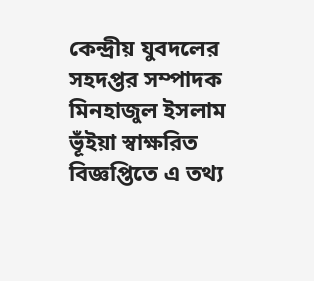কেন্দ্রীয় যুবদলের সহদপ্তর সম্পাদক মিনহাজুল ইসলাম ভূঁইয়া স্বাক্ষরিত বিজ্ঞপ্তিতে এ তথ্য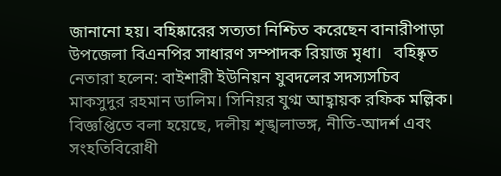জানানো হয়। বহিষ্কারের সত্যতা নিশ্চিত করেছেন বানারীপাড়া উপজেলা বিএনপির সাধারণ সম্পাদক রিয়াজ মৃধা।   বহিষ্কৃত নেতারা হলেন: বাইশারী ইউনিয়ন যুবদলের সদস্যসচিব মাকসুদুর রহমান ডালিম। সিনিয়র যুগ্ম আহ্বায়ক রফিক মল্লিক।   বিজ্ঞপ্তিতে বলা হয়েছে, দলীয় শৃঙ্খলাভঙ্গ, নীতি-আদর্শ এবং সংহতিবিরোধী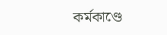কর্মকাণ্ডে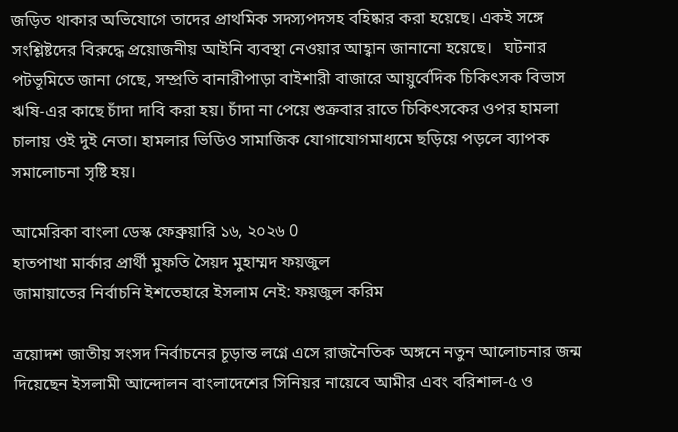জড়িত থাকার অভিযোগে তাদের প্রাথমিক সদস্যপদসহ বহিষ্কার করা হয়েছে। একই সঙ্গে সংশ্লিষ্টদের বিরুদ্ধে প্রয়োজনীয় আইনি ব্যবস্থা নেওয়ার আহ্বান জানানো হয়েছে।   ঘটনার পটভূমিতে জানা গেছে, সম্প্রতি বানারীপাড়া বাইশারী বাজারে আয়ুর্বেদিক চিকিৎসক বিভাস ঋষি-এর কাছে চাঁদা দাবি করা হয়। চাঁদা না পেয়ে শুক্রবার রাতে চিকিৎসকের ওপর হামলা চালায় ওই দুই নেতা। হামলার ভিডিও সামাজিক যোগাযোগমাধ্যমে ছড়িয়ে পড়লে ব্যাপক সমালোচনা সৃষ্টি হয়।

আমেরিকা বাংলা ডেস্ক ফেব্রুয়ারি ১৬, ২০২৬ 0
হাতপাখা মার্কার প্রার্থী মুফতি সৈয়দ মুহাম্মদ ফয়জুল
জামায়াতের নির্বাচনি ইশতেহারে ইসলাম নেই: ফয়জুল করিম

ত্রয়োদশ জাতীয় সংসদ নির্বাচনের চূড়ান্ত লগ্নে এসে রাজনৈতিক অঙ্গনে নতুন আলোচনার জন্ম দিয়েছেন ইসলামী আন্দোলন বাংলাদেশের সিনিয়র নায়েবে আমীর এবং বরিশাল-৫ ও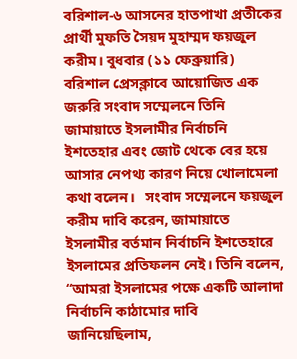বরিশাল-৬ আসনের হাতপাখা প্রতীকের প্রার্থী মুফতি সৈয়দ মুহাম্মদ ফয়জুল করীম। বুধবার (১১ ফেব্রুয়ারি) বরিশাল প্রেসক্লাবে আয়োজিত এক জরুরি সংবাদ সম্মেলনে তিনি জামায়াতে ইসলামীর নির্বাচনি ইশতেহার এবং জোট থেকে বের হয়ে আসার নেপথ্য কারণ নিয়ে খোলামেলা কথা বলেন।   সংবাদ সম্মেলনে ফয়জুল করীম দাবি করেন, জামায়াতে ইসলামীর বর্তমান নির্বাচনি ইশতেহারে ইসলামের প্রতিফলন নেই। তিনি বলেন, “আমরা ইসলামের পক্ষে একটি আলাদা নির্বাচনি কাঠামোর দাবি জানিয়েছিলাম,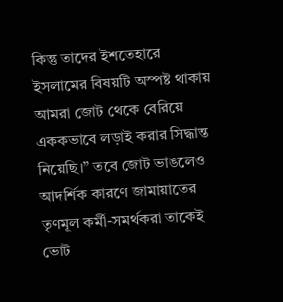কিন্তু তাদের ইশতেহারে ইসলামের বিষয়টি অস্পষ্ট থাকায় আমরা জোট থেকে বেরিয়ে এককভাবে লড়াই করার সিদ্ধান্ত নিয়েছি।” তবে জোট ভাঙলেও আদর্শিক কারণে জামায়াতের তৃণমূল কর্মী-সমর্থকরা তাকেই ভোট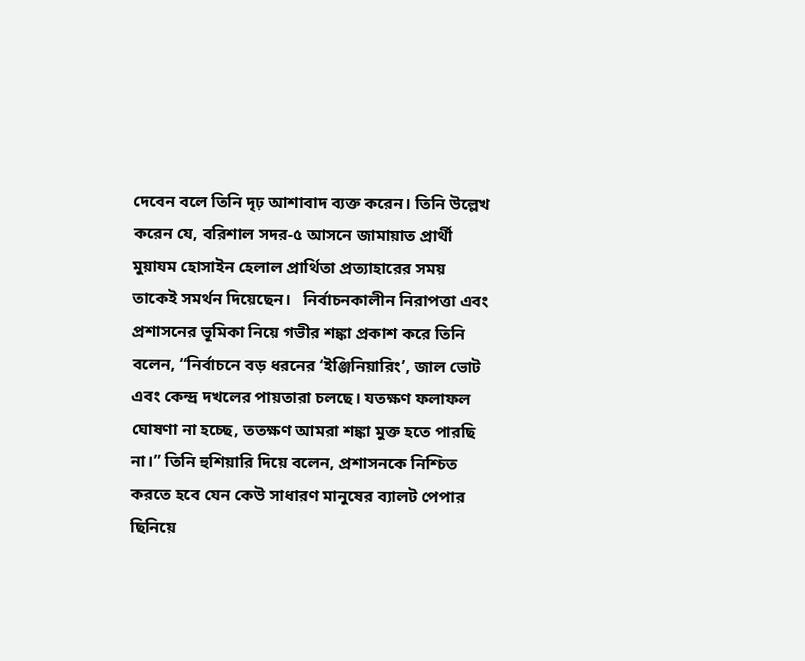দেবেন বলে তিনি দৃঢ় আশাবাদ ব্যক্ত করেন। তিনি উল্লেখ করেন যে, বরিশাল সদর-৫ আসনে জামায়াত প্রার্থী মুয়াযম হোসাইন হেলাল প্রার্থিতা প্রত্যাহারের সময় তাকেই সমর্থন দিয়েছেন।   নির্বাচনকালীন নিরাপত্তা এবং প্রশাসনের ভূমিকা নিয়ে গভীর শঙ্কা প্রকাশ করে তিনি বলেন, “নির্বাচনে বড় ধরনের ‘ইঞ্জিনিয়ারিং’, জাল ভোট এবং কেন্দ্র দখলের পায়তারা চলছে। যতক্ষণ ফলাফল ঘোষণা না হচ্ছে, ততক্ষণ আমরা শঙ্কা মুক্ত হতে পারছি না।” তিনি হুশিয়ারি দিয়ে বলেন, প্রশাসনকে নিশ্চিত করতে হবে যেন কেউ সাধারণ মানুষের ব্যালট পেপার ছিনিয়ে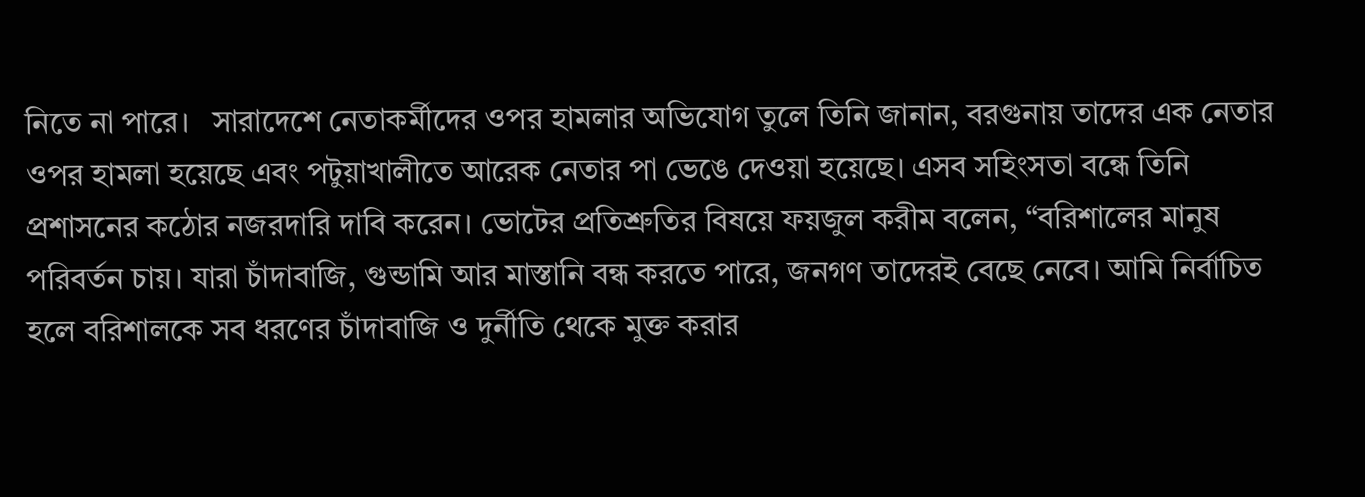নিতে না পারে।   সারাদেশে নেতাকর্মীদের ওপর হামলার অভিযোগ তুলে তিনি জানান, বরগুনায় তাদের এক নেতার ওপর হামলা হয়েছে এবং পটুয়াখালীতে আরেক নেতার পা ভেঙে দেওয়া হয়েছে। এসব সহিংসতা বন্ধে তিনি প্রশাসনের কঠোর নজরদারি দাবি করেন। ভোটের প্রতিশ্রুতির বিষয়ে ফয়জুল করীম বলেন, “বরিশালের মানুষ পরিবর্তন চায়। যারা চাঁদাবাজি, গুন্ডামি আর মাস্তানি বন্ধ করতে পারে, জনগণ তাদেরই বেছে নেবে। আমি নির্বাচিত হলে বরিশালকে সব ধরণের চাঁদাবাজি ও দুর্নীতি থেকে মুক্ত করার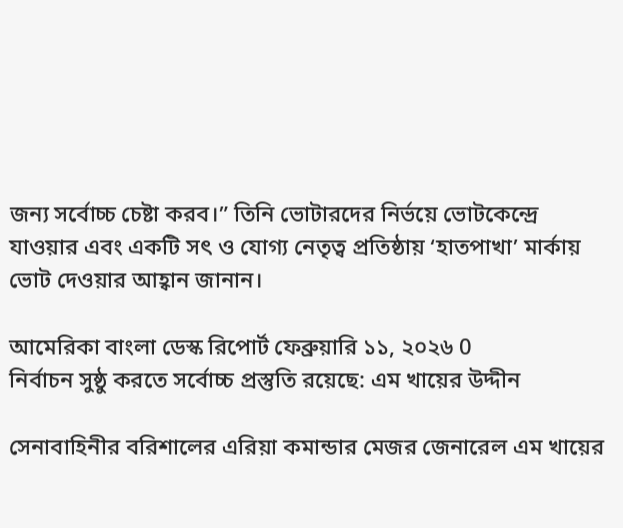জন্য সর্বোচ্চ চেষ্টা করব।” তিনি ভোটারদের নির্ভয়ে ভোটকেন্দ্রে যাওয়ার এবং একটি সৎ ও যোগ্য নেতৃত্ব প্রতিষ্ঠায় ‘হাতপাখা’ মার্কায় ভোট দেওয়ার আহ্বান জানান।

আমেরিকা বাংলা ডেস্ক রিপোর্ট ফেব্রুয়ারি ১১, ২০২৬ 0
নির্বাচন সুষ্ঠু করতে সর্বোচ্চ প্রস্তুতি রয়েছে: এম খায়ের উদ্দীন

সেনাবাহিনীর বরিশালের এরিয়া কমান্ডার মেজর জেনারেল এম খায়ের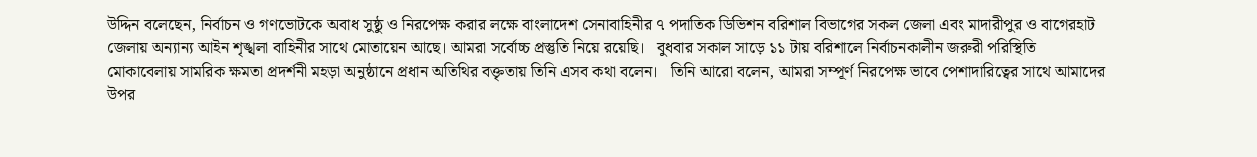উদ্দিন বলেছেন, নির্বাচন ও গণভোটকে অবাধ সুষ্ঠু ও নিরপেক্ষ করার লক্ষে বাংলাদেশ সেনাবাহিনীর ৭ পদাতিক ডিভিশন বরিশাল বিভাগের সকল জেলা এবং মাদারীপুর ও বাগেরহাট জেলায় অন্যান্য আইন শৃঙ্খলা বাহিনীর সাথে মোতায়েন আছে। আমরা সর্বোচ্চ প্রস্তুতি নিয়ে রয়েছি।   বুধবার সকাল সাড়ে ১১ টায় বরিশালে নির্বাচনকালীন জরুরী পরিস্থিতি মোকাবেলায় সামরিক ক্ষমতা প্রদর্শনী মহড়া অনুষ্ঠানে প্রধান অতিথির বক্তৃতায় তিনি এসব কথা বলেন।   তিনি আরো বলেন, আমরা সম্পূর্ণ নিরপেক্ষ ভাবে পেশাদারিত্বের সাথে আমাদের উপর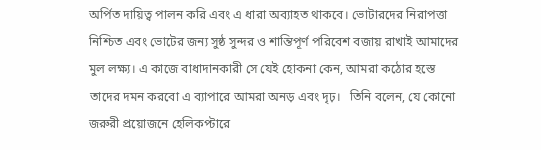অর্পিত দায়িত্ব পালন করি এবং এ ধারা অব্যাহত থাকবে। ভোটারদের নিরাপত্তা নিশ্চিত এবং ভোটের জন্য সুষ্ঠ সুন্দর ও শান্তিপূর্ণ পরিবেশ বজায় রাখাই আমাদের মুল লক্ষ্য। এ কাজে বাধাদানকারী সে যেই হোকনা কেন, আমরা কঠোর হস্তে তাদের দমন করবো এ ব্যাপারে আমরা অনড় এবং দৃঢ়।   তিনি বলেন, যে কোনো জরুরী প্রয়োজনে হেলিকপ্টারে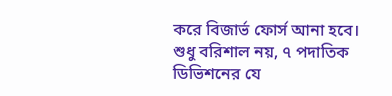করে বিজার্ভ ফোর্স আনা হবে। শুধু বরিশাল নয়, ৭ পদাতিক ডিভিশনের যে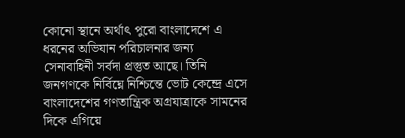কোনো স্থানে অর্থাৎ পুরো বাংলাদেশে এ ধরনের অভিযান পরিচালনার জন্য সেনাবাহিনী সর্বদা প্রস্তুত আছে। তিনি জনগণকে নির্বিঘ্নে নিশ্চিন্তে ভোট কেন্দ্রে এসে বাংলাদেশের গণতান্ত্রিক অগ্রযাত্রাকে সামনের দিকে এগিয়ে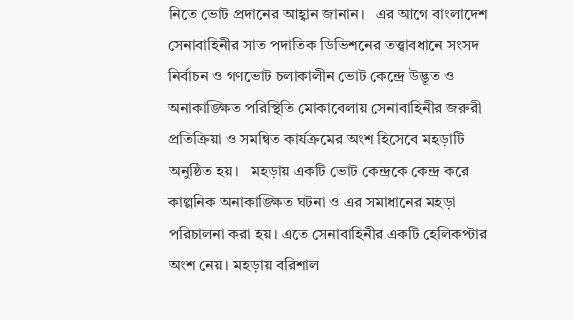নিতে ভোট প্রদানের আহ্বান জানান।   এর আগে বাংলাদেশ সেনাবাহিনীর সাত পদাতিক ডিভিশনের তত্ত্বাবধানে সংসদ নির্বাচন ও গণভোট চলাকালীন ভোট কেন্দ্রে উদ্ভূত ও অনাকাঙ্ক্ষিত পরিস্থিতি মোকাবেলায় সেনাবাহিনীর জরুরী প্রতিক্রিয়া ও সমন্বিত কার্যক্রমের অংশ হিসেবে মহড়াটি অনুষ্ঠিত হয়।   মহড়ায় একটি ভোট কেন্দ্রকে কেন্দ্র করে কাল্পনিক অনাকাঙ্ক্ষিত ঘটনা ও এর সমাধানের মহড়া পরিচালনা করা হয়। এতে সেনাবাহিনীর একটি হেলিকপ্টার অংশ নেয়। মহড়ায় বরিশাল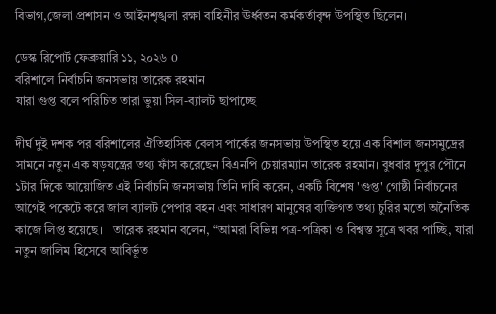বিভাগ,জেলা প্রশাসন ও আইনশৃঙ্খলা রক্ষা বাহিনীর ঊর্ধ্বতন কর্মকর্তাবৃন্দ উপস্থিত ছিলেন।

ডেস্ক রিপোর্ট ফেব্রুয়ারি ১১, ২০২৬ 0
বরিশালে নির্বাচনি জনসভায় তারেক রহমান
যারা গুপ্ত বলে পরিচিত তারা ভুয়া সিল-ব্যালট ছাপাচ্ছে

দীর্ঘ দুই দশক পর বরিশালের ঐতিহাসিক বেলস পার্কের জনসভায় উপস্থিত হয়ে এক বিশাল জনসমুদ্রের সামনে নতুন এক ষড়যন্ত্রের তথ্য ফাঁস করেছেন বিএনপি চেয়ারম্যান তারেক রহমান। বুধবার দুপুর পৌনে ১টার দিকে আয়োজিত এই নির্বাচনি জনসভায় তিনি দাবি করেন, একটি বিশেষ 'গুপ্ত' গোষ্ঠী নির্বাচনের আগেই পকেটে করে জাল ব্যালট পেপার বহন এবং সাধারণ মানুষের ব্যক্তিগত তথ্য চুরির মতো অনৈতিক কাজে লিপ্ত হয়েছে।   তারেক রহমান বলেন, “আমরা বিভিন্ন পত্র-পত্রিকা ও বিশ্বস্ত সূত্রে খবর পাচ্ছি, যারা নতুন জালিম হিসেবে আবির্ভূত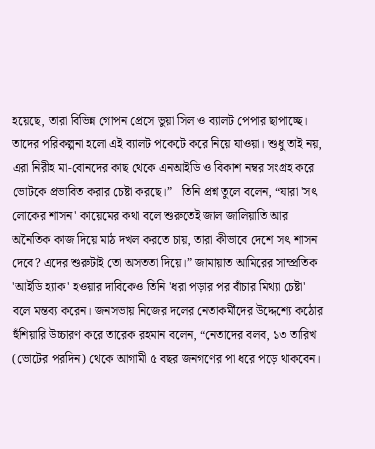হয়েছে, তারা বিভিন্ন গোপন প্রেসে ভুয়া সিল ও ব্যালট পেপার ছাপাচ্ছে। তাদের পরিকল্পনা হলো এই ব্যালট পকেটে করে নিয়ে যাওয়া। শুধু তাই নয়, এরা নিরীহ মা-বোনদের কাছ থেকে এনআইডি ও বিকাশ নম্বর সংগ্রহ করে ভোটকে প্রভাবিত করার চেষ্টা করছে।”   তিনি প্রশ্ন তুলে বলেন, “যারা 'সৎ লোকের শাসন' কায়েমের কথা বলে শুরুতেই জাল জালিয়াতি আর অনৈতিক কাজ দিয়ে মাঠ দখল করতে চায়, তারা কীভাবে দেশে সৎ শাসন দেবে? এদের শুরুটাই তো অসততা দিয়ে।” জামায়াত আমিরের সাম্প্রতিক 'আইডি হ্যাক' হওয়ার দাবিকেও তিনি 'ধরা পড়ার পর বাঁচার মিথ্যা চেষ্টা' বলে মন্তব্য করেন। জনসভায় নিজের দলের নেতাকর্মীদের উদ্দেশ্যে কঠোর হুঁশিয়ারি উচ্চারণ করে তারেক রহমান বলেন, “নেতাদের বলব, ১৩ তারিখ (ভোটের পরদিন) থেকে আগামী ৫ বছর জনগণের পা ধরে পড়ে থাকবেন।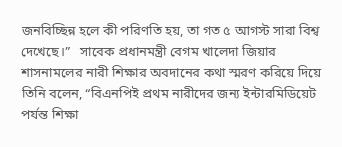জনবিচ্ছিন্ন হলে কী পরিণতি হয়, তা গত ৫ আগস্ট সারা বিশ্ব দেখেছে।”   সাবেক প্রধানমন্ত্রী বেগম খালেদা জিয়ার শাসনামলের নারী শিক্ষার অবদানের কথা স্মরণ করিয়ে দিয়ে তিনি বলেন, “বিএনপিই প্রথম নারীদের জন্য ইন্টারমিডিয়েট পর্যন্ত শিক্ষা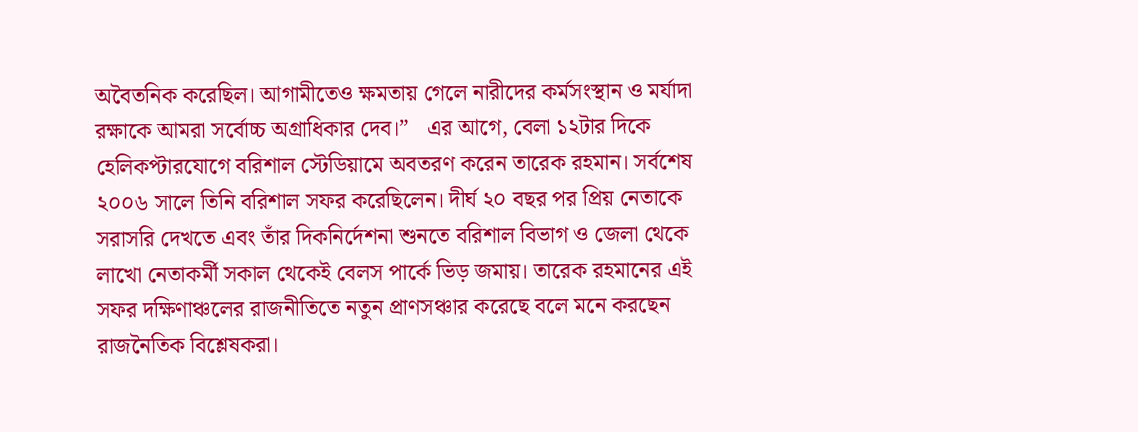অবৈতনিক করেছিল। আগামীতেও ক্ষমতায় গেলে নারীদের কর্মসংস্থান ও মর্যাদা রক্ষাকে আমরা সর্বোচ্চ অগ্রাধিকার দেব।”   এর আগে, বেলা ১২টার দিকে হেলিকপ্টারযোগে বরিশাল স্টেডিয়ামে অবতরণ করেন তারেক রহমান। সর্বশেষ ২০০৬ সালে তিনি বরিশাল সফর করেছিলেন। দীর্ঘ ২০ বছর পর প্রিয় নেতাকে সরাসরি দেখতে এবং তাঁর দিকনির্দেশনা শুনতে বরিশাল বিভাগ ও জেলা থেকে লাখো নেতাকর্মী সকাল থেকেই বেলস পার্কে ভিড় জমায়। তারেক রহমানের এই সফর দক্ষিণাঞ্চলের রাজনীতিতে নতুন প্রাণসঞ্চার করেছে বলে মনে করছেন রাজনৈতিক বিশ্লেষকরা।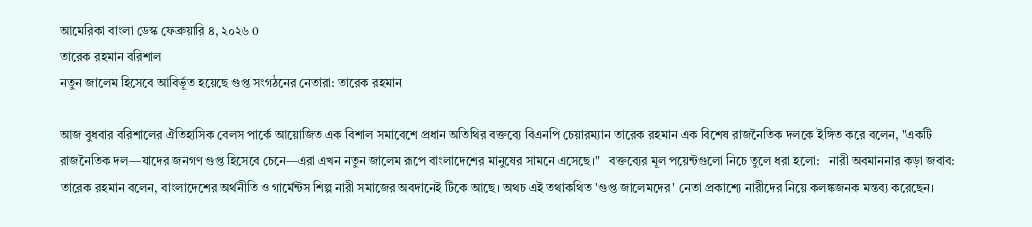আমেরিকা বাংলা ডেস্ক ফেব্রুয়ারি ৪, ২০২৬ 0
তারেক রহমান বরিশাল
নতুন জালেম হিসেবে আবির্ভূত হয়েছে গুপ্ত সংগঠনের নেতারা: তারেক রহমান

আজ বুধবার বরিশালের ঐতিহাসিক বেলস পার্কে আয়োজিত এক বিশাল সমাবেশে প্রধান অতিথির বক্তব্যে বিএনপি চেয়ারম্যান তারেক রহমান এক বিশেষ রাজনৈতিক দলকে ইঙ্গিত করে বলেন, "একটি রাজনৈতিক দল—যাদের জনগণ গুপ্ত হিসেবে চেনে—এরা এখন নতুন জালেম রূপে বাংলাদেশের মানুষের সামনে এসেছে।"   বক্তব্যের মূল পয়েন্টগুলো নিচে তুলে ধরা হলো:   নারী অবমাননার কড়া জবাব: তারেক রহমান বলেন, বাংলাদেশের অর্থনীতি ও গার্মেন্টস শিল্প নারী সমাজের অবদানেই টিকে আছে। অথচ এই তথাকথিত 'গুপ্ত জালেমদের' নেতা প্রকাশ্যে নারীদের নিয়ে কলঙ্কজনক মন্তব্য করেছেন।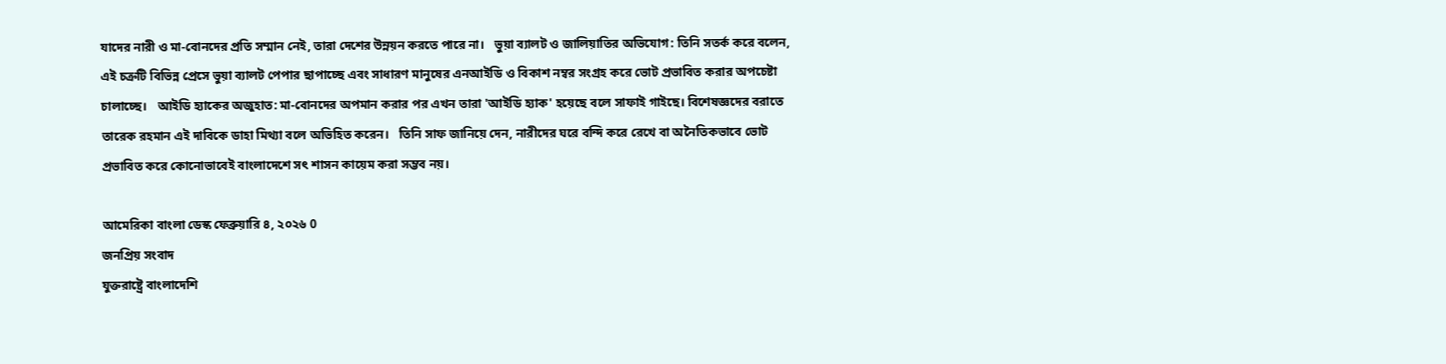যাদের নারী ও মা-বোনদের প্রতি সম্মান নেই, তারা দেশের উন্নয়ন করতে পারে না।   ভুয়া ব্যালট ও জালিয়াতির অভিযোগ: তিনি সতর্ক করে বলেন, এই চক্রটি বিভিন্ন প্রেসে ভুয়া ব্যালট পেপার ছাপাচ্ছে এবং সাধারণ মানুষের এনআইডি ও বিকাশ নম্বর সংগ্রহ করে ভোট প্রভাবিত করার অপচেষ্টা চালাচ্ছে।   আইডি হ্যাকের অজুহাত: মা-বোনদের অপমান করার পর এখন তারা 'আইডি হ্যাক' হয়েছে বলে সাফাই গাইছে। বিশেষজ্ঞদের বরাতে তারেক রহমান এই দাবিকে ডাহা মিথ্যা বলে অভিহিত করেন।   তিনি সাফ জানিয়ে দেন, নারীদের ঘরে বন্দি করে রেখে বা অনৈতিকভাবে ভোট প্রভাবিত করে কোনোভাবেই বাংলাদেশে সৎ শাসন কায়েম করা সম্ভব নয়।

আমেরিকা বাংলা ডেস্ক ফেব্রুয়ারি ৪, ২০২৬ 0
জনপ্রিয় সংবাদ
যুক্তরাষ্ট্রে বাংলাদেশি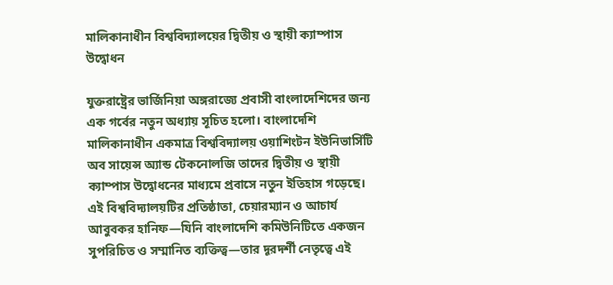মালিকানাধীন বিশ্ববিদ্যালয়ের দ্বিতীয় ও স্থায়ী ক্যাম্পাস উদ্বোধন

যুক্তরাষ্ট্রের ভার্জিনিয়া অঙ্গরাজ্যে প্রবাসী বাংলাদেশিদের জন্য এক গর্বের নতুন অধ্যায় সূচিত হলো। বাংলাদেশি মালিকানাধীন একমাত্র বিশ্ববিদ্যালয় ওয়াশিংটন ইউনিভার্সিটি অব সায়েন্স অ্যান্ড টেকনোলজি তাদের দ্বিতীয় ও স্থায়ী ক্যাম্পাস উদ্বোধনের মাধ্যমে প্রবাসে নতুন ইতিহাস গড়েছে।   এই বিশ্ববিদ্যালয়টির প্রতিষ্ঠাতা, চেয়ারম্যান ও আচার্য আবুবকর হানিফ—যিনি বাংলাদেশি কমিউনিটিতে একজন সুপরিচিত ও সম্মানিত ব্যক্তিত্ব—তার দূরদর্শী নেতৃত্বে এই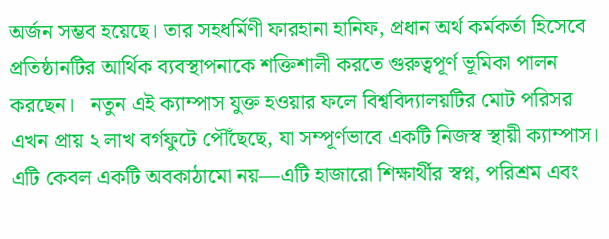অর্জন সম্ভব হয়েছে। তার সহধর্মিণী ফারহানা হানিফ, প্রধান অর্থ কর্মকর্তা হিসেবে প্রতিষ্ঠানটির আর্থিক ব্যবস্থাপনাকে শক্তিশালী করতে গুরুত্বপূর্ণ ভূমিকা পালন করছেন।   নতুন এই ক্যাম্পাস যুক্ত হওয়ার ফলে বিশ্ববিদ্যালয়টির মোট পরিসর এখন প্রায় ২ লাখ বর্গফুটে পৌঁছেছে, যা সম্পূর্ণভাবে একটি নিজস্ব স্থায়ী ক্যাম্পাস। এটি কেবল একটি অবকাঠামো নয়—এটি হাজারো শিক্ষার্থীর স্বপ্ন, পরিশ্রম এবং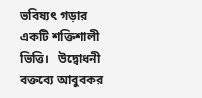ভবিষ্যৎ গড়ার একটি শক্তিশালী ভিত্তি।   উদ্বোধনী বক্তব্যে আবুবকর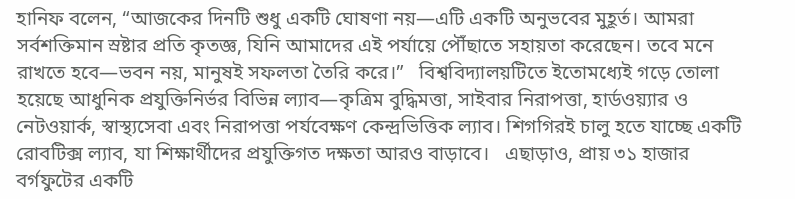হানিফ বলেন, “আজকের দিনটি শুধু একটি ঘোষণা নয়—এটি একটি অনুভবের মুহূর্ত। আমরা সর্বশক্তিমান স্রষ্টার প্রতি কৃতজ্ঞ, যিনি আমাদের এই পর্যায়ে পৌঁছাতে সহায়তা করেছেন। তবে মনে রাখতে হবে—ভবন নয়, মানুষই সফলতা তৈরি করে।”   বিশ্ববিদ্যালয়টিতে ইতোমধ্যেই গড়ে তোলা হয়েছে আধুনিক প্রযুক্তিনির্ভর বিভিন্ন ল্যাব—কৃত্রিম বুদ্ধিমত্তা, সাইবার নিরাপত্তা, হার্ডওয়্যার ও নেটওয়ার্ক, স্বাস্থ্যসেবা এবং নিরাপত্তা পর্যবেক্ষণ কেন্দ্রভিত্তিক ল্যাব। শিগগিরই চালু হতে যাচ্ছে একটি রোবটিক্স ল্যাব, যা শিক্ষার্থীদের প্রযুক্তিগত দক্ষতা আরও বাড়াবে।   এছাড়াও, প্রায় ৩১ হাজার বর্গফুটের একটি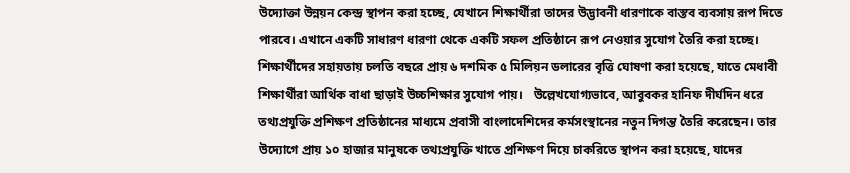উদ্যোক্তা উন্নয়ন কেন্দ্র স্থাপন করা হচ্ছে, যেখানে শিক্ষার্থীরা তাদের উদ্ভাবনী ধারণাকে বাস্তব ব্যবসায় রূপ দিতে পারবে। এখানে একটি সাধারণ ধারণা থেকে একটি সফল প্রতিষ্ঠানে রূপ নেওয়ার সুযোগ তৈরি করা হচ্ছে।   শিক্ষার্থীদের সহায়তায় চলতি বছরে প্রায় ৬ দশমিক ৫ মিলিয়ন ডলারের বৃত্তি ঘোষণা করা হয়েছে, যাতে মেধাবী শিক্ষার্থীরা আর্থিক বাধা ছাড়াই উচ্চশিক্ষার সুযোগ পায়।   উল্লেখযোগ্যভাবে, আবুবকর হানিফ দীর্ঘদিন ধরে তথ্যপ্রযুক্তি প্রশিক্ষণ প্রতিষ্ঠানের মাধ্যমে প্রবাসী বাংলাদেশিদের কর্মসংস্থানের নতুন দিগন্ত তৈরি করেছেন। তার উদ্যোগে প্রায় ১০ হাজার মানুষকে তথ্যপ্রযুক্তি খাতে প্রশিক্ষণ দিয়ে চাকরিতে স্থাপন করা হয়েছে, যাদের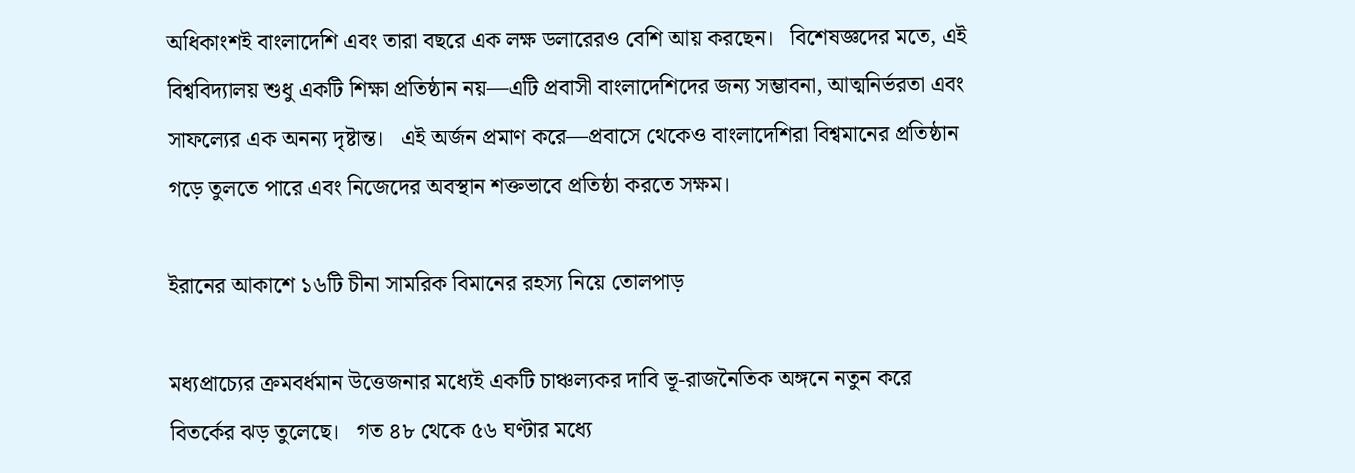অধিকাংশই বাংলাদেশি এবং তারা বছরে এক লক্ষ ডলারেরও বেশি আয় করছেন।   বিশেষজ্ঞদের মতে, এই বিশ্ববিদ্যালয় শুধু একটি শিক্ষা প্রতিষ্ঠান নয়—এটি প্রবাসী বাংলাদেশিদের জন্য সম্ভাবনা, আত্মনির্ভরতা এবং সাফল্যের এক অনন্য দৃষ্টান্ত।   এই অর্জন প্রমাণ করে—প্রবাসে থেকেও বাংলাদেশিরা বিশ্বমানের প্রতিষ্ঠান গড়ে তুলতে পারে এবং নিজেদের অবস্থান শক্তভাবে প্রতিষ্ঠা করতে সক্ষম।

ইরানের আকাশে ১৬টি চীনা সামরিক বিমানের রহস্য নিয়ে তোলপাড়

মধ্যপ্রাচ্যের ক্রমবর্ধমান উত্তেজনার মধ্যেই একটি চাঞ্চল্যকর দাবি ভূ-রাজনৈতিক অঙ্গনে নতুন করে বিতর্কের ঝড় তুলেছে।   গত ৪৮ থেকে ৫৬ ঘণ্টার মধ্যে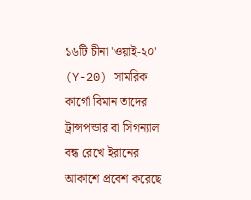১৬টি চীনা 'ওয়াই-২০' (Y-20) সামরিক কার্গো বিমান তাদের ট্রান্সপন্ডার বা সিগন্যাল বন্ধ রেখে ইরানের আকাশে প্রবেশ করেছে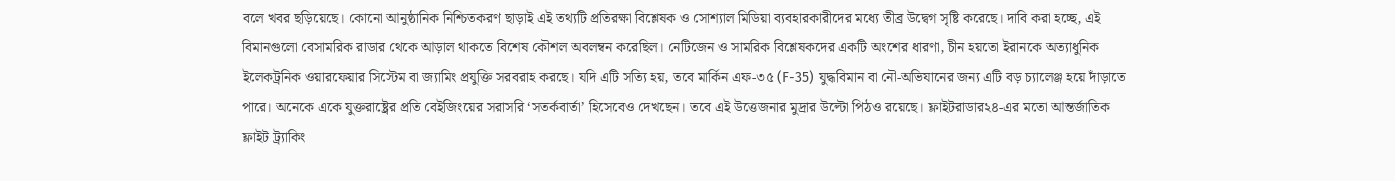বলে খবর ছড়িয়েছে। কোনো আনুষ্ঠানিক নিশ্চিতকরণ ছাড়াই এই তথ্যটি প্রতিরক্ষা বিশ্লেষক ও সোশ্যাল মিডিয়া ব্যবহারকারীদের মধ্যে তীব্র উদ্বেগ সৃষ্টি করেছে। দাবি করা হচ্ছে, এই বিমানগুলো বেসামরিক রাডার থেকে আড়াল থাকতে বিশেষ কৌশল অবলম্বন করেছিল। নেটিজেন ও সামরিক বিশ্লেষকদের একটি অংশের ধারণা, চীন হয়তো ইরানকে অত্যাধুনিক ইলেকট্রনিক ওয়ারফেয়ার সিস্টেম বা জ্যামিং প্রযুক্তি সরবরাহ করছে। যদি এটি সত্যি হয়, তবে মার্কিন এফ-৩৫ (F-35) যুদ্ধবিমান বা নৌ-অভিযানের জন্য এটি বড় চ্যালেঞ্জ হয়ে দাঁড়াতে পারে। অনেকে একে যুক্তরাষ্ট্রের প্রতি বেইজিংয়ের সরাসরি ‘সতর্কবার্তা’ হিসেবেও দেখছেন। তবে এই উত্তেজনার মুদ্রার উল্টো পিঠও রয়েছে। ফ্লাইটরাডার২৪-এর মতো আন্তর্জাতিক ফ্লাইট ট্র্যাকিং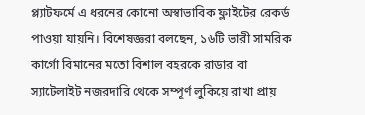প্ল্যাটফর্মে এ ধরনের কোনো অস্বাভাবিক ফ্লাইটের রেকর্ড পাওয়া যায়নি। বিশেষজ্ঞরা বলছেন, ১৬টি ভারী সামরিক কার্গো বিমানের মতো বিশাল বহরকে রাডার বা স্যাটেলাইট নজরদারি থেকে সম্পূর্ণ লুকিয়ে রাখা প্রায়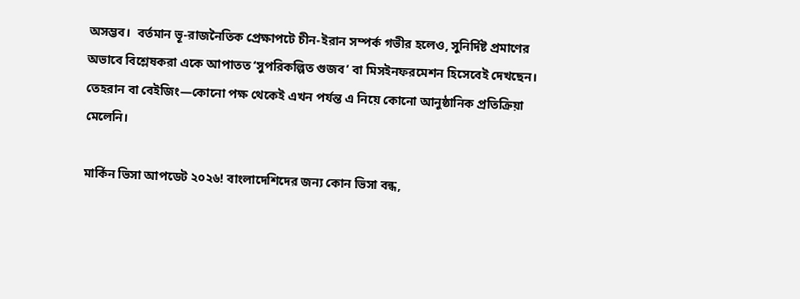অসম্ভব।  বর্তমান ভূ-রাজনৈতিক প্রেক্ষাপটে চীন-ইরান সম্পর্ক গভীর হলেও, সুনির্দিষ্ট প্রমাণের অভাবে বিশ্লেষকরা একে আপাতত ‘সুপরিকল্পিত গুজব’ বা মিসইনফরমেশন হিসেবেই দেখছেন। তেহরান বা বেইজিং—কোনো পক্ষ থেকেই এখন পর্যন্ত এ নিয়ে কোনো আনুষ্ঠানিক প্রতিক্রিয়া মেলেনি।

মার্কিন ভিসা আপডেট ২০২৬! বাংলাদেশিদের জন্য কোন ভিসা বন্ধ,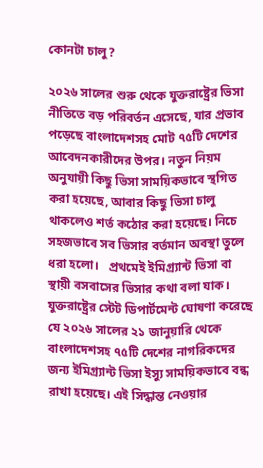কোনটা চালু?

২০২৬ সালের শুরু থেকে যুক্তরাষ্ট্রের ভিসা নীতিতে বড় পরিবর্তন এসেছে, যার প্রভাব পড়েছে বাংলাদেশসহ মোট ৭৫টি দেশের আবেদনকারীদের উপর। নতুন নিয়ম অনুযায়ী কিছু ভিসা সাময়িকভাবে স্থগিত করা হয়েছে, আবার কিছু ভিসা চালু থাকলেও শর্ত কঠোর করা হয়েছে। নিচে সহজভাবে সব ভিসার বর্তমান অবস্থা তুলে ধরা হলো।   প্রথমেই ইমিগ্র্যান্ট ভিসা বা স্থায়ী বসবাসের ভিসার কথা বলা যাক। যুক্তরাষ্ট্রের স্টেট ডিপার্টমেন্ট ঘোষণা করেছে যে ২০২৬ সালের ২১ জানুয়ারি থেকে বাংলাদেশসহ ৭৫টি দেশের নাগরিকদের জন্য ইমিগ্র্যান্ট ভিসা ইস্যু সাময়িকভাবে বন্ধ রাখা হয়েছে। এই সিদ্ধান্ত নেওয়ার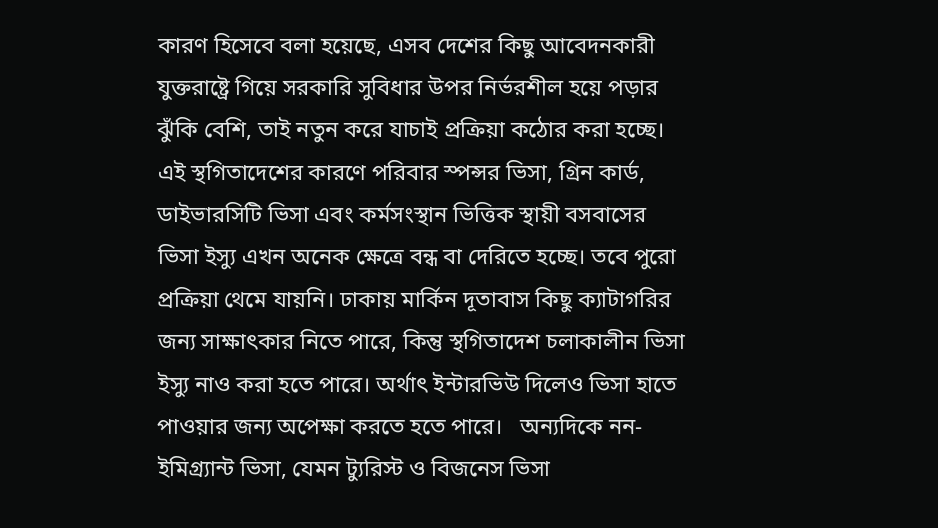কারণ হিসেবে বলা হয়েছে, এসব দেশের কিছু আবেদনকারী যুক্তরাষ্ট্রে গিয়ে সরকারি সুবিধার উপর নির্ভরশীল হয়ে পড়ার ঝুঁকি বেশি, তাই নতুন করে যাচাই প্রক্রিয়া কঠোর করা হচ্ছে।   এই স্থগিতাদেশের কারণে পরিবার স্পন্সর ভিসা, গ্রিন কার্ড, ডাইভারসিটি ভিসা এবং কর্মসংস্থান ভিত্তিক স্থায়ী বসবাসের ভিসা ইস্যু এখন অনেক ক্ষেত্রে বন্ধ বা দেরিতে হচ্ছে। তবে পুরো প্রক্রিয়া থেমে যায়নি। ঢাকায় মার্কিন দূতাবাস কিছু ক্যাটাগরির জন্য সাক্ষাৎকার নিতে পারে, কিন্তু স্থগিতাদেশ চলাকালীন ভিসা ইস্যু নাও করা হতে পারে। অর্থাৎ ইন্টারভিউ দিলেও ভিসা হাতে পাওয়ার জন্য অপেক্ষা করতে হতে পারে।   অন্যদিকে নন-ইমিগ্র্যান্ট ভিসা, যেমন ট্যুরিস্ট ও বিজনেস ভিসা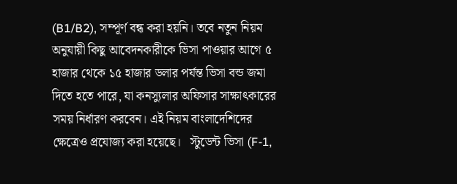(B1/B2), সম্পূর্ণ বন্ধ করা হয়নি। তবে নতুন নিয়ম অনুযায়ী কিছু আবেদনকারীকে ভিসা পাওয়ার আগে ৫ হাজার থেকে ১৫ হাজার ডলার পর্যন্ত ভিসা বন্ড জমা দিতে হতে পারে, যা কনস্যুলার অফিসার সাক্ষাৎকারের সময় নির্ধারণ করবেন। এই নিয়ম বাংলাদেশিদের ক্ষেত্রেও প্রযোজ্য করা হয়েছে।   স্টুডেন্ট ভিসা (F-1,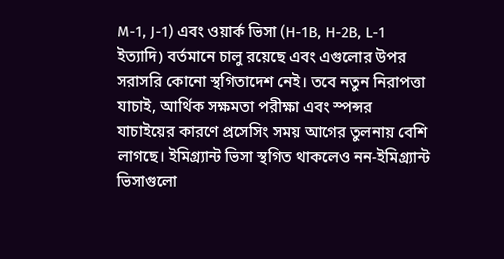M-1, J-1) এবং ওয়ার্ক ভিসা (H-1B, H-2B, L-1 ইত্যাদি) বর্তমানে চালু রয়েছে এবং এগুলোর উপর সরাসরি কোনো স্থগিতাদেশ নেই। তবে নতুন নিরাপত্তা যাচাই, আর্থিক সক্ষমতা পরীক্ষা এবং স্পন্সর যাচাইয়ের কারণে প্রসেসিং সময় আগের তুলনায় বেশি লাগছে। ইমিগ্র্যান্ট ভিসা স্থগিত থাকলেও নন-ইমিগ্র্যান্ট ভিসাগুলো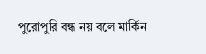পুরোপুরি বন্ধ নয় বলে মার্কিন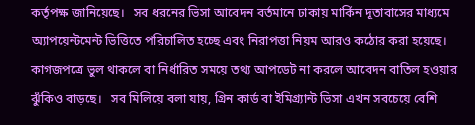কর্তৃপক্ষ জানিয়েছে।   সব ধরনের ভিসা আবেদন বর্তমানে ঢাকায় মার্কিন দূতাবাসের মাধ্যমে অ্যাপয়েন্টমেন্ট ভিত্তিতে পরিচালিত হচ্ছে এবং নিরাপত্তা নিয়ম আরও কঠোর করা হয়েছে। কাগজপত্রে ভুল থাকলে বা নির্ধারিত সময়ে তথ্য আপডেট না করলে আবেদন বাতিল হওয়ার ঝুঁকিও বাড়ছে।   সব মিলিয়ে বলা যায়, গ্রিন কার্ড বা ইমিগ্র্যান্ট ভিসা এখন সবচেয়ে বেশি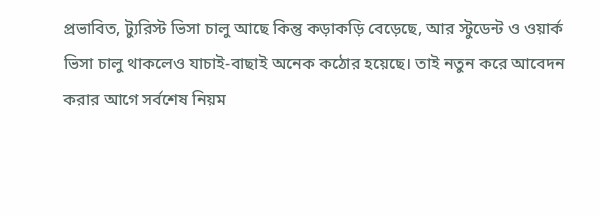প্রভাবিত, ট্যুরিস্ট ভিসা চালু আছে কিন্তু কড়াকড়ি বেড়েছে, আর স্টুডেন্ট ও ওয়ার্ক ভিসা চালু থাকলেও যাচাই-বাছাই অনেক কঠোর হয়েছে। তাই নতুন করে আবেদন করার আগে সর্বশেষ নিয়ম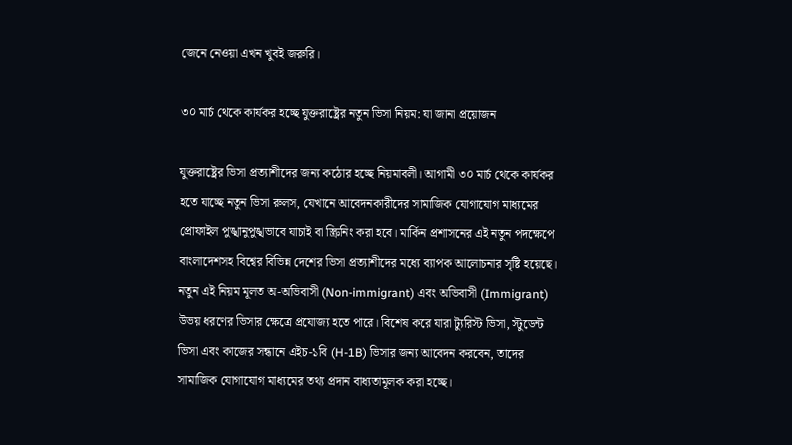জেনে নেওয়া এখন খুবই জরুরি।

৩০ মার্চ থেকে কার্যকর হচ্ছে যুক্তরাষ্ট্রের নতুন ভিসা নিয়ম: যা জানা প্রয়োজন

যুক্তরাষ্ট্রের ভিসা প্রত্যাশীদের জন্য কঠোর হচ্ছে নিয়মাবলী। আগামী ৩০ মার্চ থেকে কার্যকর হতে যাচ্ছে নতুন ভিসা রুলস, যেখানে আবেদনকারীদের সামাজিক যোগাযোগ মাধ্যমের প্রোফাইল পুঙ্খানুপুঙ্খভাবে যাচাই বা স্ক্রিনিং করা হবে। মার্কিন প্রশাসনের এই নতুন পদক্ষেপে বাংলাদেশসহ বিশ্বের বিভিন্ন দেশের ভিসা প্রত্যাশীদের মধ্যে ব্যাপক আলোচনার সৃষ্টি হয়েছে। নতুন এই নিয়ম মূলত অ-অভিবাসী (Non-immigrant) এবং অভিবাসী (Immigrant) উভয় ধরণের ভিসার ক্ষেত্রে প্রযোজ্য হতে পারে। বিশেষ করে যারা ট্যুরিস্ট ভিসা, স্টুডেন্ট ভিসা এবং কাজের সন্ধানে এইচ-১বি (H-1B) ভিসার জন্য আবেদন করবেন, তাদের সামাজিক যোগাযোগ মাধ্যমের তথ্য প্রদান বাধ্যতামূলক করা হচ্ছে।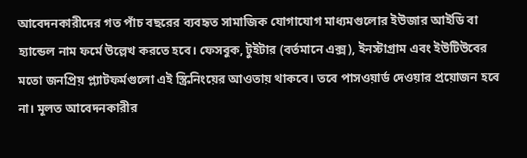আবেদনকারীদের গত পাঁচ বছরের ব্যবহৃত সামাজিক যোগাযোগ মাধ্যমগুলোর ইউজার আইডি বা হ্যান্ডেল নাম ফর্মে উল্লেখ করতে হবে। ফেসবুক, টুইটার (বর্তমানে এক্স), ইনস্টাগ্রাম এবং ইউটিউবের মতো জনপ্রিয় প্ল্যাটফর্মগুলো এই স্ক্রিনিংয়ের আওতায় থাকবে। তবে পাসওয়ার্ড দেওয়ার প্রয়োজন হবে না। মূলত আবেদনকারীর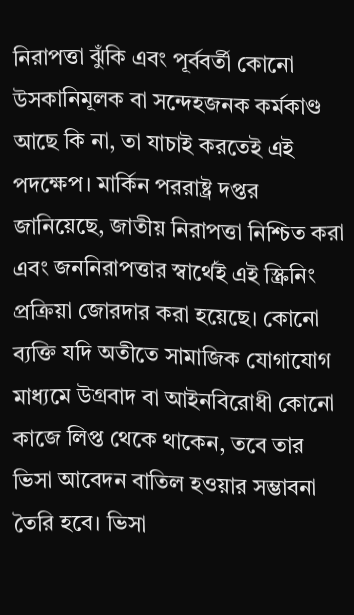নিরাপত্তা ঝুঁকি এবং পূর্ববর্তী কোনো উসকানিমূলক বা সন্দেহজনক কর্মকাণ্ড আছে কি না, তা যাচাই করতেই এই পদক্ষেপ। মার্কিন পররাষ্ট্র দপ্তর জানিয়েছে, জাতীয় নিরাপত্তা নিশ্চিত করা এবং জননিরাপত্তার স্বার্থেই এই স্ক্রিনিং প্রক্রিয়া জোরদার করা হয়েছে। কোনো ব্যক্তি যদি অতীতে সামাজিক যোগাযোগ মাধ্যমে উগ্রবাদ বা আইনবিরোধী কোনো কাজে লিপ্ত থেকে থাকেন, তবে তার ভিসা আবেদন বাতিল হওয়ার সম্ভাবনা তৈরি হবে। ভিসা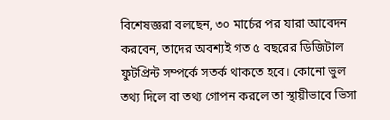বিশেষজ্ঞরা বলছেন, ৩০ মার্চের পর যারা আবেদন করবেন, তাদের অবশ্যই গত ৫ বছরের ডিজিটাল ফুটপ্রিন্ট সম্পর্কে সতর্ক থাকতে হবে। কোনো ভুল তথ্য দিলে বা তথ্য গোপন করলে তা স্থায়ীভাবে ভিসা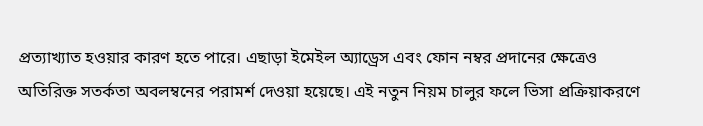প্রত্যাখ্যাত হওয়ার কারণ হতে পারে। এছাড়া ইমেইল অ্যাড্রেস এবং ফোন নম্বর প্রদানের ক্ষেত্রেও অতিরিক্ত সতর্কতা অবলম্বনের পরামর্শ দেওয়া হয়েছে। এই নতুন নিয়ম চালুর ফলে ভিসা প্রক্রিয়াকরণে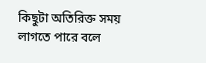কিছুটা অতিরিক্ত সময় লাগতে পারে বলে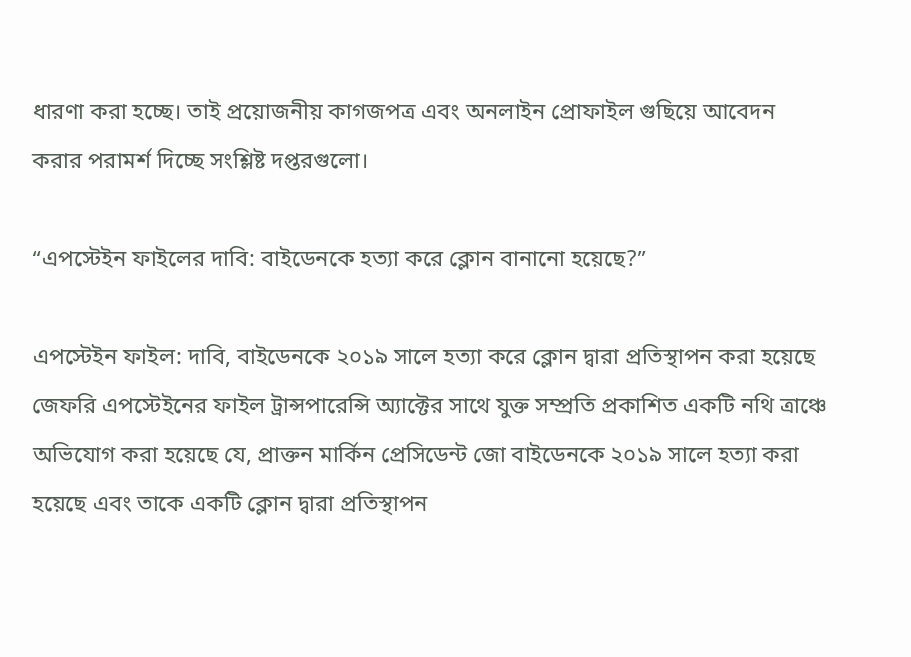ধারণা করা হচ্ছে। তাই প্রয়োজনীয় কাগজপত্র এবং অনলাইন প্রোফাইল গুছিয়ে আবেদন করার পরামর্শ দিচ্ছে সংশ্লিষ্ট দপ্তরগুলো।

“এপস্টেইন ফাইলের দাবি: বাইডেনকে হত্যা করে ক্লোন বানানো হয়েছে?”

এপস্টেইন ফাইল: দাবি, বাইডেনকে ২০১৯ সালে হত্যা করে ক্লোন দ্বারা প্রতিস্থাপন করা হয়েছে   জেফরি এপস্টেইনের ফাইল ট্রান্সপারেন্সি অ্যাক্টের সাথে যুক্ত সম্প্রতি প্রকাশিত একটি নথি ত্রাঞ্চে অভিযোগ করা হয়েছে যে, প্রাক্তন মার্কিন প্রেসিডেন্ট জো বাইডেনকে ২০১৯ সালে হত্যা করা হয়েছে এবং তাকে একটি ক্লোন দ্বারা প্রতিস্থাপন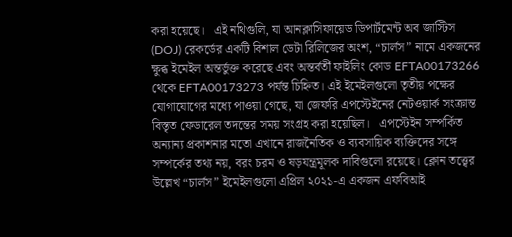করা হয়েছে।   এই নথিগুলি, যা আনক্লাসিফায়েড ডিপার্টমেন্ট অব জাস্টিস (DOJ) রেকর্ডের একটি বিশাল ডেটা রিলিজের অংশ, “চার্লস” নামে একজনের ক্ষুব্ধ ইমেইল অন্তর্ভুক্ত করেছে এবং অন্তর্বর্তী ফাইলিং কোড EFTA00173266 থেকে EFTA00173273 পর্যন্ত চিহ্নিত। এই ইমেইলগুলো তৃতীয় পক্ষের যোগাযোগের মধ্যে পাওয়া গেছে, যা জেফরি এপস্টেইনের নেটওয়ার্ক সংক্রান্ত বিস্তৃত ফেডারেল তদন্তের সময় সংগ্রহ করা হয়েছিল।   এপস্টেইন সম্পর্কিত অন্যান্য প্রকাশনার মতো এখানে রাজনৈতিক ও ব্যবসায়িক ব্যক্তিদের সঙ্গে সম্পর্কের তথ্য নয়, বরং চরম ও ষড়যন্ত্রমূলক দাবিগুলো রয়েছে। ক্লোন তত্ত্বের উল্লেখ “চার্লস” ইমেইলগুলো এপ্রিল ২০২১-এ একজন এফবিআই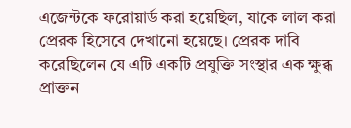এজেন্টকে ফরোয়ার্ড করা হয়েছিল, যাকে লাল করা প্রেরক হিসেবে দেখানো হয়েছে। প্রেরক দাবি করেছিলেন যে এটি একটি প্রযুক্তি সংস্থার এক ক্ষুব্ধ প্রাক্তন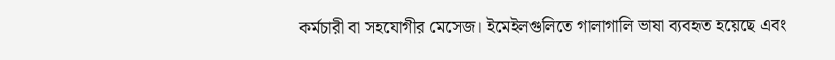কর্মচারী বা সহযোগীর মেসেজ। ইমেইলগুলিতে গালাগালি ভাষা ব্যবহৃত হয়েছে এবং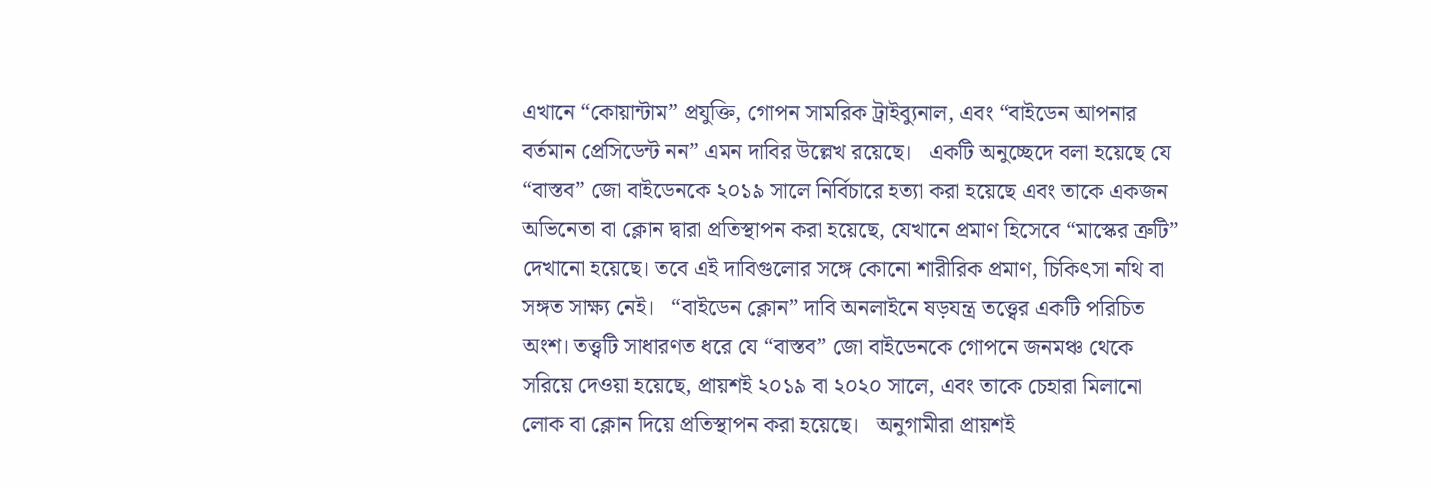এখানে “কোয়ান্টাম” প্রযুক্তি, গোপন সামরিক ট্রাইব্যুনাল, এবং “বাইডেন আপনার বর্তমান প্রেসিডেন্ট নন” এমন দাবির উল্লেখ রয়েছে।   একটি অনুচ্ছেদে বলা হয়েছে যে “বাস্তব” জো বাইডেনকে ২০১৯ সালে নির্বিচারে হত্যা করা হয়েছে এবং তাকে একজন অভিনেতা বা ক্লোন দ্বারা প্রতিস্থাপন করা হয়েছে, যেখানে প্রমাণ হিসেবে “মাস্কের ত্রুটি” দেখানো হয়েছে। তবে এই দাবিগুলোর সঙ্গে কোনো শারীরিক প্রমাণ, চিকিৎসা নথি বা সঙ্গত সাক্ষ্য নেই।   “বাইডেন ক্লোন” দাবি অনলাইনে ষড়যন্ত্র তত্ত্বের একটি পরিচিত অংশ। তত্ত্বটি সাধারণত ধরে যে “বাস্তব” জো বাইডেনকে গোপনে জনমঞ্চ থেকে সরিয়ে দেওয়া হয়েছে, প্রায়শই ২০১৯ বা ২০২০ সালে, এবং তাকে চেহারা মিলানো লোক বা ক্লোন দিয়ে প্রতিস্থাপন করা হয়েছে।   অনুগামীরা প্রায়শই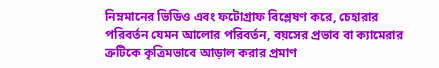নিম্নমানের ভিডিও এবং ফটোগ্রাফ বিশ্লেষণ করে, চেহারার পরিবর্তন যেমন আলোর পরিবর্তন, বয়সের প্রভাব বা ক্যামেরার ত্রুটিকে কৃত্রিমভাবে আড়াল করার প্রমাণ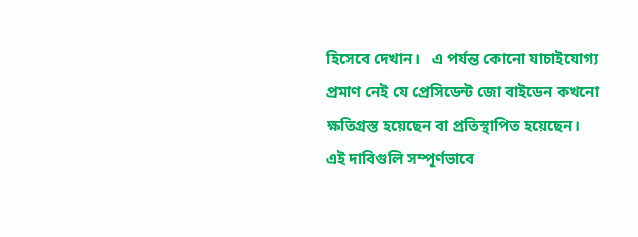হিসেবে দেখান।   এ পর্যন্ত কোনো যাচাইযোগ্য প্রমাণ নেই যে প্রেসিডেন্ট জো বাইডেন কখনো ক্ষতিগ্রস্ত হয়েছেন বা প্রতিস্থাপিত হয়েছেন। এই দাবিগুলি সম্পূর্ণভাবে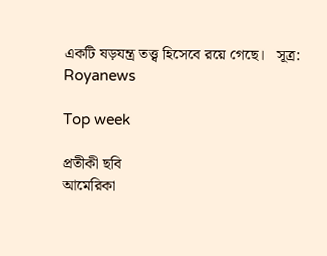একটি ষড়যন্ত্র তত্ত্ব হিসেবে রয়ে গেছে।   সূত্র: Royanews

Top week

প্রতীকী ছবি
আমেরিকা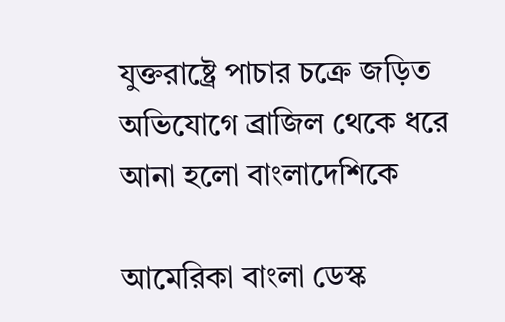যুক্তরাষ্ট্রে পাচার চক্রে জড়িত অভিযোগে ব্রাজিল থেকে ধরে আনা হলো বাংলাদেশিকে

আমেরিকা বাংলা ডেস্ক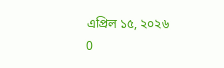এপ্রিল ১৫, ২০২৬ 0